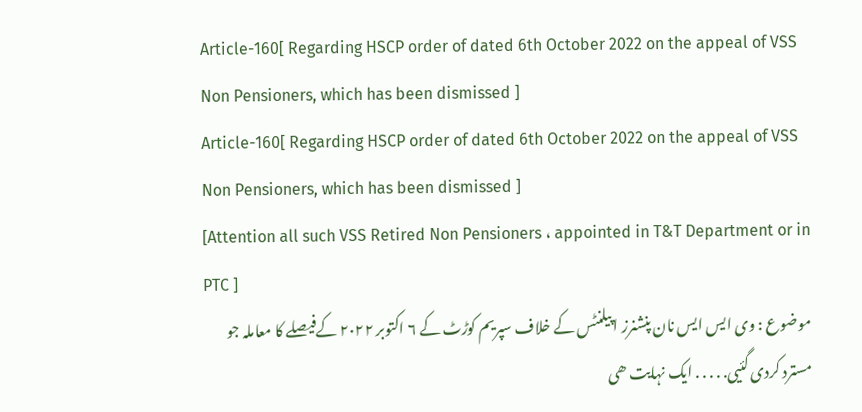Article-160[ Regarding HSCP order of dated 6th October 2022 on the appeal of VSS Non Pensioners, which has been dismissed ]
Article-160[ Regarding HSCP order of dated 6th October 2022 on the appeal of VSS Non Pensioners, which has been dismissed ]
[Attention all such VSS Retired Non Pensioners ، appointed in T&T Department or in PTC ]
موضوع : وی ایس ایس نان پنشنرز اپیلنٹس کے خلاف سپریم کوڑٹ کے ۶ اکتوبر ۲۰۲۲ کےفیصلے کا معاملہ جو مسترد کردی گئیی. . . . . ایک نہایت ھی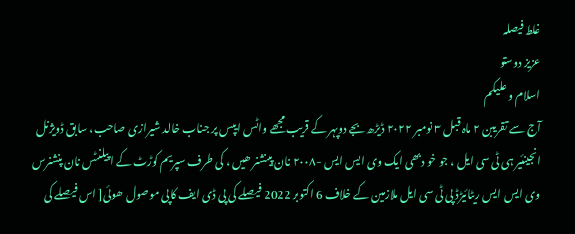غلط فیصلہ
عزیز دوستو
اسلام و علیکم
آج سے تقریبن ۲ ماہ قبل ۳ نومبر ۲۰۲۲ ڈیڑھ بجے دوپہر کے قریب مجھے واٹس ایپس پر جناب خالد شیرازی صاحب، سابق ڈویژنل انجینئیر ہی ٹی سی ایل ، جو خو دبھی ایک وی ایس ایس -۲۰۰۸ نان پینشنر ھیں ، کی طرف سپریم کوڑٹ کے اپیلنٹس نان پنشنرس وی ایس ایس ریٹائیڑڈ پی ٹی سی ایل ملازمین کے خلاف 6 اکتوبر 2022 فیصلے کی پی ڈی ایف کاپی موصول ھوئی[ اس فیصلے کی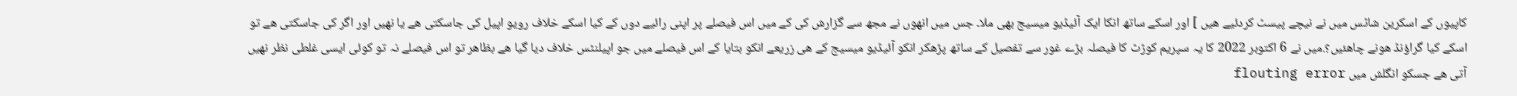کاپیوں کے اسکرین شاٹس میں نے نیچے پیسٹ کردئیے ھیں ] اور اسکے ساتھ انکا ایک آئیڈیو میسیج بھی ملا۔ جس میں انھوں نے مجھ سے گزارش کی کے میں اس فیصلے پر اپنی رائیے دوں کے کیا اسکے خلاف رویو اپیل کی جاسکتی ھے یا نھیں اور اگر کی جاسکتی ھے تو اسکے کیا گراؤنڈ ھونے چاھئیں؟.میں نے 6 اکتوبر 2022 کا یہ سپریم کوڑٹ کا فیصلہ بڑے غور سے تفصیل کے ساتھ پڑھکر انکو آئیڈیو میسیج کے ھی زریعے انکو بتایا کے اس فیصلے میں جو اپیلنٹس خلاف دیا گیا ھے بظاھر تو اس فیصلے نہ تو کوئی ایسی غلطی نظر نھیں آتی ھے جسکو انگلش میں flouting error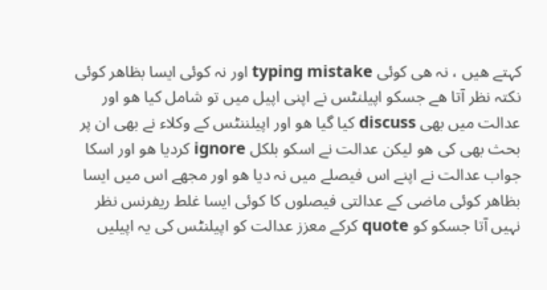کہتے ھیں ، نہ ھی کوئی typing mistake اور نہ کوئی ایسا بظاھر کوئی نکتہ نظر آتا ھے جسکو اپیلنٹس نے اپنی اپیل میں تو شامل کیا ھو اور عدالت میں بھی discuss کیا گیا ھو اور اپیلننٹس کے وکلاء نے بھی ان پر بحث بھی کی ھو لیکن عدالت نے اسکو بلکل ignore کردیا ھو اور اسکا جواب عدالت نے اپنے اس فیصلے میں نہ دیا ھو اور مجھے اس میں ایسا بظاھر کوئی ماضی کے عدالتی فیصلوں کا کوئی ایسا غلط ریفرنس نظر نہیں آتا جسکو کو quote کرکے معزز عدالت کو اپیلنٹس کی یہ اپیلیں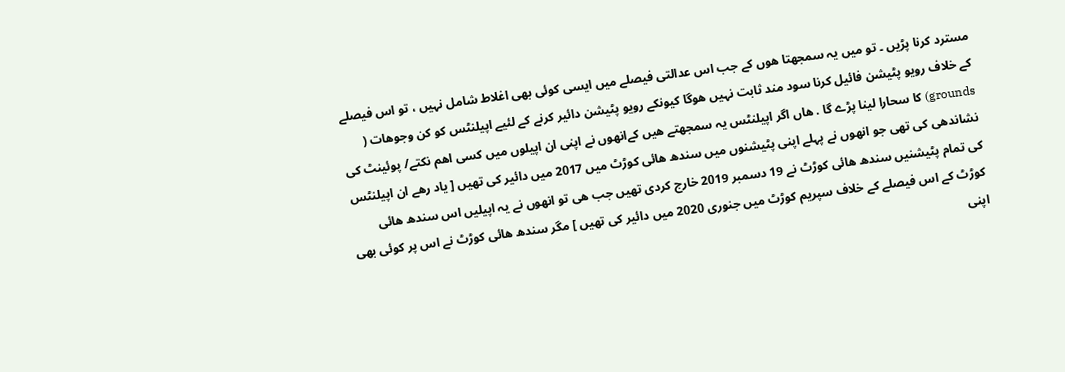مسترد کرنا پڑیں ۔ تو میں یہ سمجھتا ھوں کے جب اس عدالتی فیصلے میں ایسی کوئی بھی اغلاط شامل نہیں ، تو اس فیصلے کے خلاف رویو پٹیشن فائیل کرنا سود مند ثابت نہیں ھوگا کیونکے رویو پٹیشن دائیر کرنے کے لئیے اپیلنٹس کو کن وجوھات ( grounds) کا سحارا لینا پڑے گا . ھاں اگر اپیلنٹس یہ سمجھتے ھیں کےانھوں نے اپنی ان اپیلوں میں کسی اھم نکتے/ پوئینٹ کی نشاندھی کی تھی جو انھوں نے پہلے اپنی پٹیشنوں میں سندھ ھائی کوڑٹ میں 2017 میں دائیر کی تھیں [ یاد رھے ان اپیلنٹس کی تمام پٹیشنیں سندھ ھائی کوڑٹ نے 19 دسمبر 2019 خارج کردی تھیں جب ھی تو انھوں نے یہ اپیلیں اس سندھ ھائی کوڑٹ کے اس فیصلے کے خلاف سپریم کوڑٹ میں جنوری 2020 میں دائیر کی تھیں ] مگر سندھ ھائی کوڑٹ نے اس پر کوئی بھی اپنی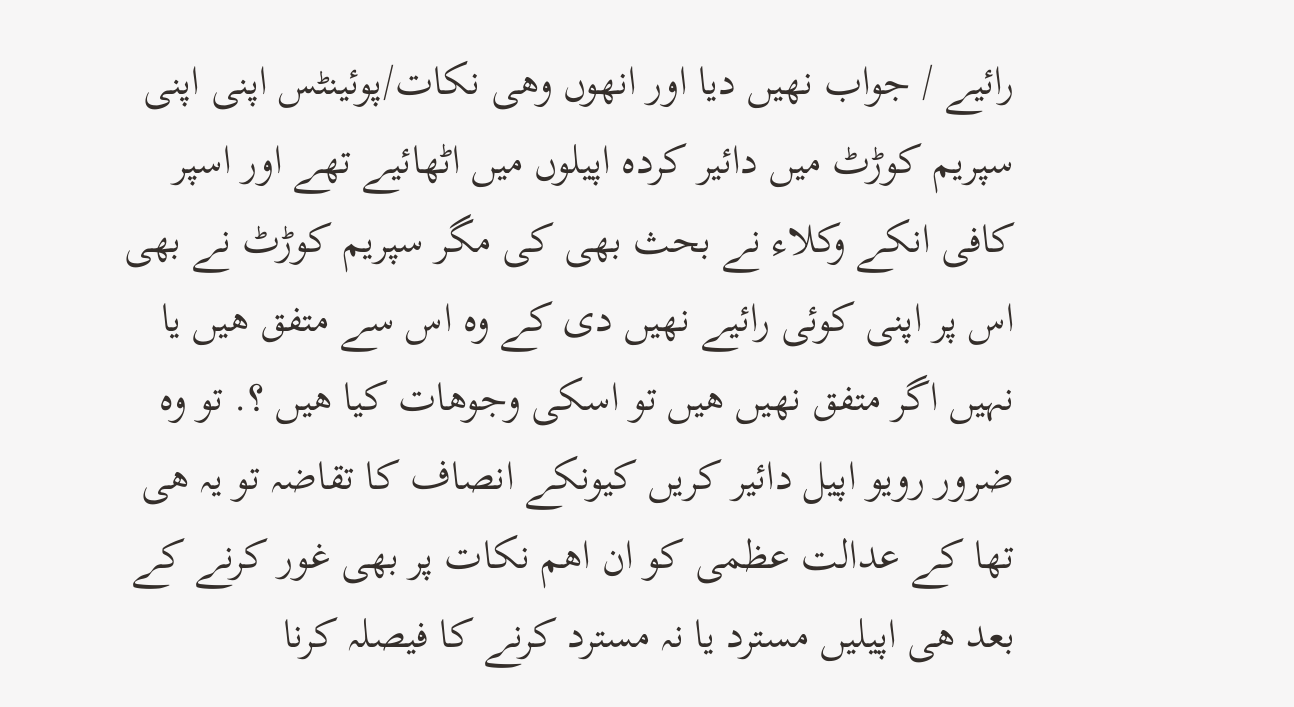رائیے / جواب نھیں دیا اور انھوں وھی نکات/پوئینٹس اپنی اپنی سپریم کوڑٹ میں دائیر کردہ اپیلوں میں اٹھائیے تھے اور اسپر کافی انکے وکلاء نے بحث بھی کی مگر سپریم کوڑٹ نے بھی اس پر اپنی کوئی رائیے نھیں دی کے وہ اس سے متفق ھیں یا نہیں اگر متفق نھیں ھیں تو اسکی وجوھات کیا ھیں ؟. تو وہ ضرور رویو اپیل دائیر کریں کیونکے انصاف کا تقاضہ تو یہ ھی تھا کے عدالت عظمی کو ان اھم نکات پر بھی غور کرنے کے بعد ھی اپیلیں مسترد یا نہ مسترد کرنے کا فیصلہ کرنا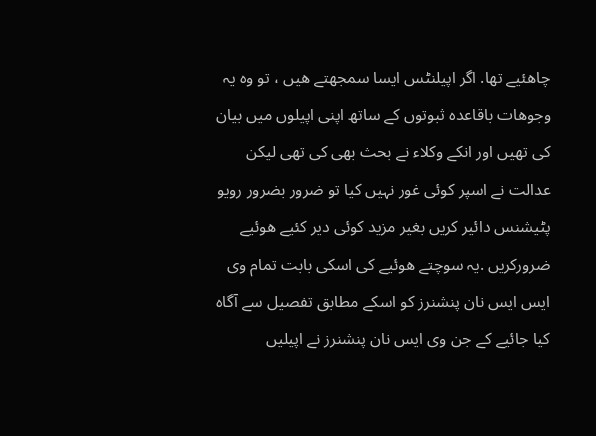چاھئیے تھا. اگر اپیلنٹس ایسا سمجھتے ھیں ، تو وہ یہ وجوھات باقاعدہ ثبوتوں کے ساتھ اپنی اپیلوں میں بیان کی تھیں اور انکے وکلاء نے بحث بھی کی تھی لیکن عدالت نے اسپر کوئی غور نہیں کیا تو ضرور بضرور رویو پٹیشنس دائیر کریں بغیر مزید کوئی دیر کئیے ھوئیے ضرورکریں .یہ سوچتے ھوئیے کی اسکی بابت تمام وی ایس ایس نان پنشنرز کو اسکے مطابق تفصیل سے آگاہ کیا جائیے کے جن وی ایس نان پنشنرز نے اپیلیں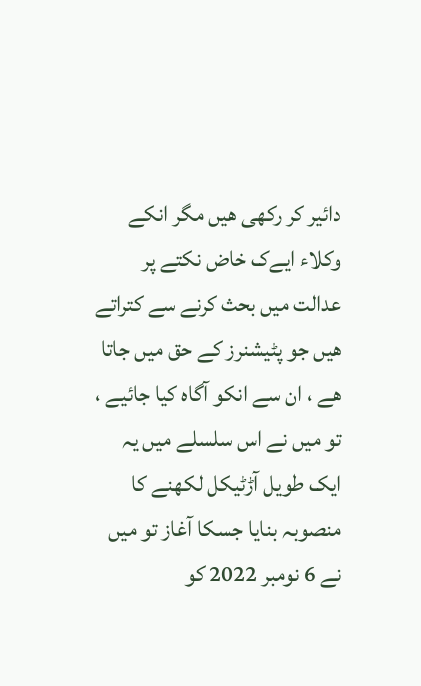دائیر کر رکھی ھیں مگر انکے وکلاء ایےک خاض نکتے پر عدالت میں بحث کرنے سے کتراتے ھیں جو پٹیشنرز کے حق میں جاتا ھے ، ان سے انکو آگاہ کیا جائیے ، تو میں نے اس سلسلے میں یہ ایک طویل آڑٹیکل لکھنے کا منصوبہ بنایا جسکا آغاز تو میں نے 6 نومبر 2022 کو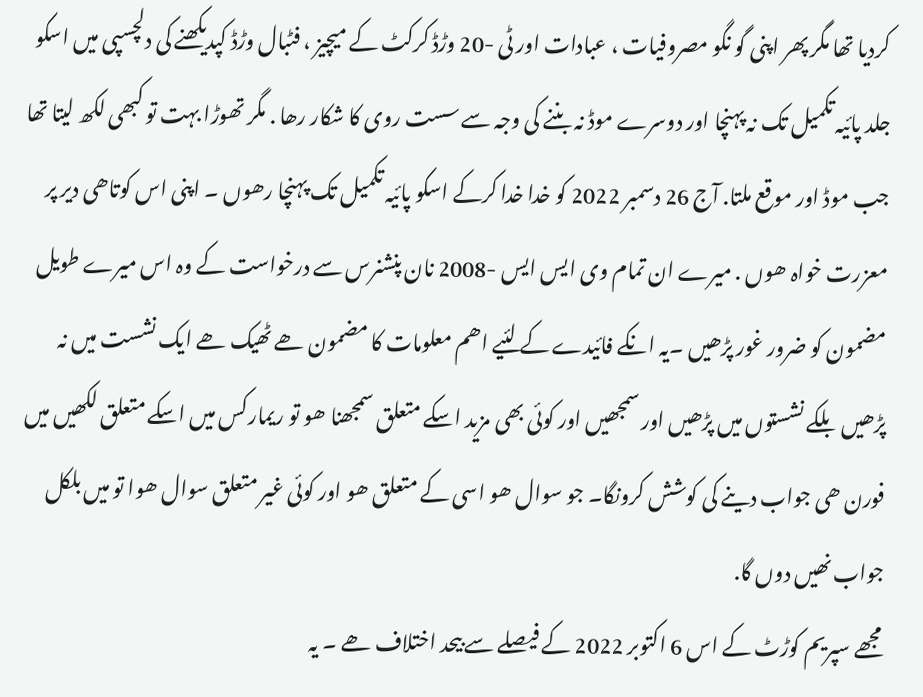کردیا تھا مگر پھر اپنی گو نگو مصروفیات ، عبادات اور ٹی -20 وڑڈ کرکٹ کے میچیز ، فٹبال وڑڈ کپدیکھنے کی دلچسپی میں اسکو جلد پائیہ تکمیل تک نہ پہنچا اور دوسرے موڈ نہ بننے کی وجہ سے سست روی کا شکار رھا . مگر تھوڑا بہت تو کبھی لکھ لیتا تھا جب موڈ اور موقع ملتا. آج 26 دسمبر 2022 کو خدا خدا کرکے اسکو پائیہ تکمیل تک پہنچا رھوں ۔ اپنی اس کوتاھی دیر پر معزرت خواہ ھوں . میرے ان تمام وی ایس ایس -2008 نان پنشنرس سے درخواست کے وہ اس میرے طویل مضمون کو ضرور غور پڑھیں ۔یہ انکے فائیدے کے لئیے اھم معلومات کا مضمون ھے ٹھیک ھے ایک نشست میں نہ پڑھیں بلکے نشستوں میں پڑھیں اور سمجھیں اور کوئی بھی مزید اسکے متعلق سمجھنا ھو تو ریمارکس میں اسکے متعلق لکھیں میں فورن ھی جواب دینے کی کوشش کرونگا۔ جو سوال ھو اسی کے متعلق ھو اور کوئی غیر متعلق سوال ھوا تو میں بلکل جواب نھیں دوں گا.
مجھے سپریم کوڑٹ کے اس 6 اکتوبر 2022 کے فیصلے سے بیحد اختلاف ھے ۔ یہ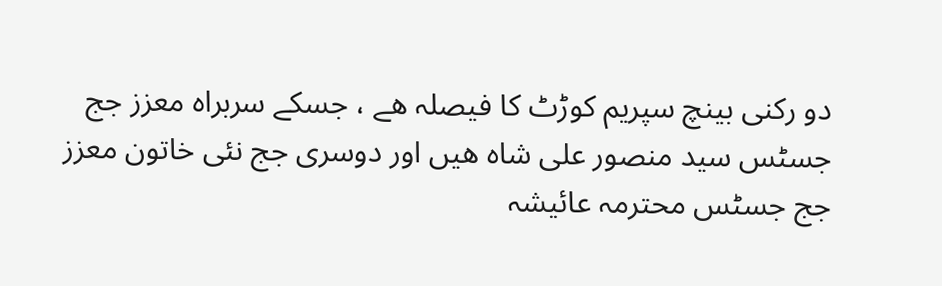دو رکنی بینچ سپریم کوڑٹ کا فیصلہ ھے ، جسکے سربراہ معزز جج جسٹس سید منصور علی شاہ ھیں اور دوسری جج نئی خاتون معزز جج جسٹس محترمہ عائیشہ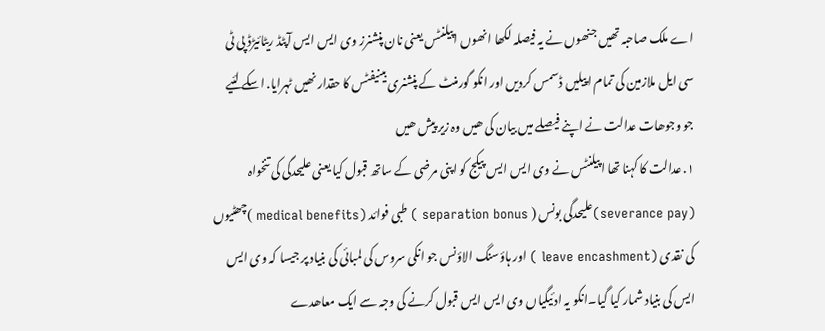اے ملک صاحبہ تھیں جنھوں نے یہ فیصلہ لکھا انھوں اپیلنٹس یعنی نان پنشنرز وی ایس ایس آپٹڈ ریٹائیڑڈ پی ٹی سی ایل ملازمین کی تمام اپیلیں ڈسمس کردیں اور انکو گورمنٹ کے پنشنری بینیفٹس کا حقدار نھیں ٹہرایا. اسکے لئیے جو وجوھات عدالت نے اپنے فیصلے میں بیان کی ھیں وہ زیر پیش ھیں
۱. عدالت کا کہنا تھا اپیلنٹس نے وی ایس ایس پیکج کو اپنی مرضی کے ساتھ قبول کیا یعنی علیحدگی کی تنخواہ (severance pay)علیحدگی بونس ( separation bonus ) طبی فوائد (medical benefits )چھٹیوں کی نقدی (leave encashment ) اور ہاؤسنگ الاؤنس جو انکی سروس کی لمبائی کی بنیاد پر جیسا کہ وی ایس ایس کی بنیاد شمار کیا گیا۔انکو یہ ادئیگیاں وی ایس ایس قبول کرنے کی وجہ سے ایک معاھدے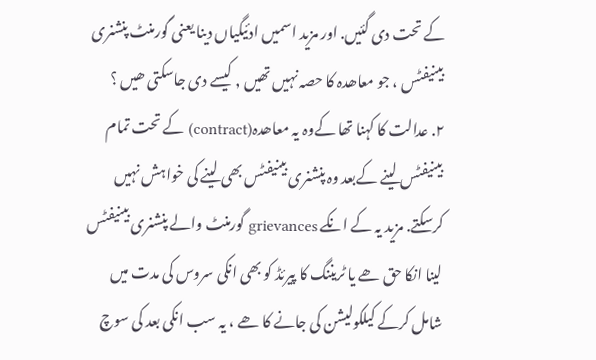کے تحت دی گئیں. اور مزید اسمیں ادئیگیاں دینا یعنی گورمنٹ پنشنری بینیفٹس ، جو معاھدہ کا حصہ نہیں تھیں , کیسے دی جاسکتی ھیں ؟
۲. عدالت کا کہنا تھا کےوہ یہ معاھدہ(contract) کے تحت تمام بینیفٹس لینے کےبعد وہ پنشنری بینیفٹس بھی لینے کی خواہش نہیں کرسکتے. مزید یہ کے انکے grievances گورمنٹ والے پنشنری بینیفٹس لینا انکا حق ھے یا ٹریننگ کا پیرئڈ کو بھی انکی سروس کی مدت میں شامل کرکے کیلکولیشن کی جانے کا ھے ، یہ سب انکی بعد کی سوچ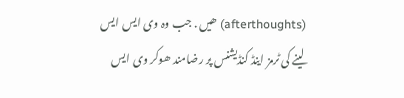(afterthoughts) ھیں . جب وہ وی ایس ایس لینے کی ٹرمز اینڈ کنڈیشنس پر رضامند ھوکر وی ایس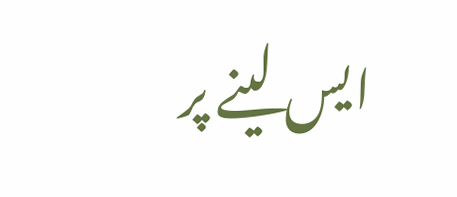ایس لینے پر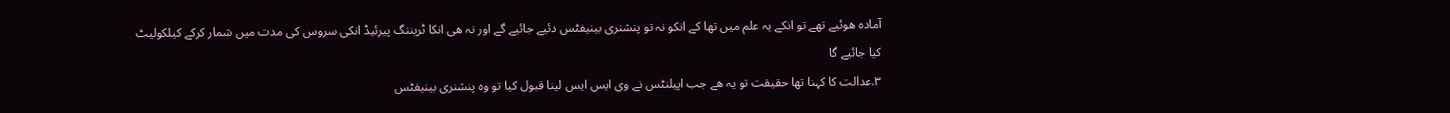آمادہ ھوئیے تھے تو انکے یہ علم میں تھا کے انکو نہ تو پنشنری بینیفٹس دئیے جائیے گے اور نہ ھی انکا ٹریننگ پیرئیڈ انکی سروس کی مدت میں شمار کرکے کیلکولیٹ کیا جائیے گا
۳.عدالت کا کہنا تھا حقیقت تو یہ ھے جب اپیلنٹس نے وی ایس ایس لینا قبول کیا تو وہ پنشنری بینیفٹس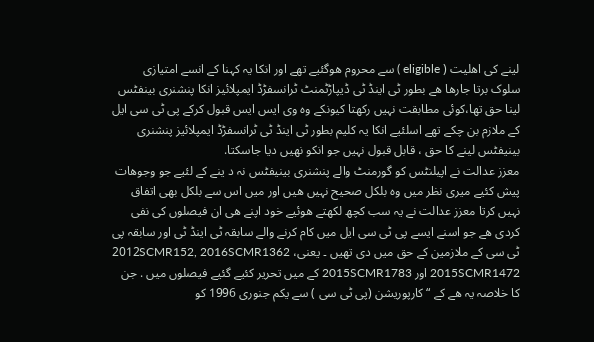لینے کی اھلیت ( eligible ) سے محروم ھوگئیے تھے اور انکا یہ کہنا کے انسے امتیازی سلوک برتا جارھا ھے بطور ٹی اینڈ ٹی ڈیپاڑٹمنٹ ٹرانسفڑڈ ایمپلائیز انکا پنشنری بینفٹس لینا حق تھا،کوئی مطابقت نہیں رکھتا کیونکے وہ وی ایس ایس قبول کرکے پی ٹی سی ایل کے ملازم بن چکے تھے اسلئیے انکا یہ کلیم بطور ٹی اینڈ ٹی ٹرانسفڑڈ ایمپلائیز پنشنری بینیفٹس لینے کا حق ، قابل قبول نہیں جو انکو نھیں دیا جاسکتا.
معزز عدالت نے اپیلنٹس کو گورمنٹ والے پنشنری بینیفٹس نہ د ینے کے لئیے جو وجوھات پیش کئیے میری نظر میں وہ بلکل صحیح نہیں ھیں اور میں اس سے بلکل بھی اتفاق نہیں کرتا معزز عدالت نے یہ سب کچھ لکھتے ھوئیے خود اپنے ھی ان فیصلوں کی نفی کردی ھے جو اسنے ایسے پی ٹی سی ایل میں کام کرنے والے سابقہ ٹی اینڈ ٹی اور سابقہ پی ٹی سی کے ملازمین کے حق میں دی تھیں ۔ یعنی2012SCMR152, 2016SCMR1362 ، 2015SCMR1472 اور 2015SCMR1783 کے میں تحریر کئیے گئیے فیصلوں میں . جن کا خلاصہ یہ ھے کے “ کارپوریشن (پی ٹی سی ) سے یکم جنوری 1996 کو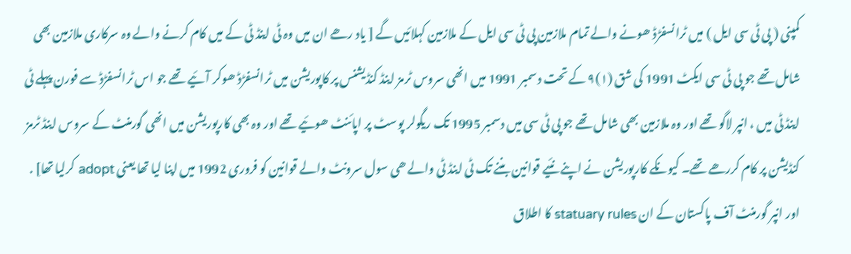کمپنی ( پی ٹی سی ایل ) میں ٹرانسفڑڈ ھونے والے تمام ملازمین پی ٹی سی ایل کے ملازمین کہلائیں گے [ یاد رھے ان میں وہ ٹی اینڈ ٹی کے میں کام کرنے والے وہ سرکاری ملازمین بھی شامل تھے جو پی ٹی سی ایکٹ 1991 کی شق (۱)۹ کے تحت دسمبر 1991 میں انھی سروس ٹرمز اینڈ کنڈیشنس پر کاپوریشن میں ٹرانسفڑڈ ھوکر آئیے تھے جو اس ٹرانسفڑڈ سے فورن پہلے ٹی اینڈ ٹی میں ، انپر لاگو تھے اور وہ ملازمین بھی شامل تھے جو پی ٹی سی میں دسمبر 1995 تک ریگولر پوسٹ پر اپائنٹ ھوئیے تھے اور وہ بھی کارپوریشن میں انھی گورمنٹ کے سروس اینڈ ٹرمز کنڈیشن پر کام کررھے تھے۔ کیونکے کارپوریشن نے اپنے نئیے قوانین بننے تک ٹی اینڈ ٹی والے ھی سول سرونٹ والے قوانین کو فروری 1992 میں اپنا لیا تھا یعنی adopt کرلیا تھا] . اور انپر گورمنٹ آف پاکستان کے ان statuary rules کا اطلاق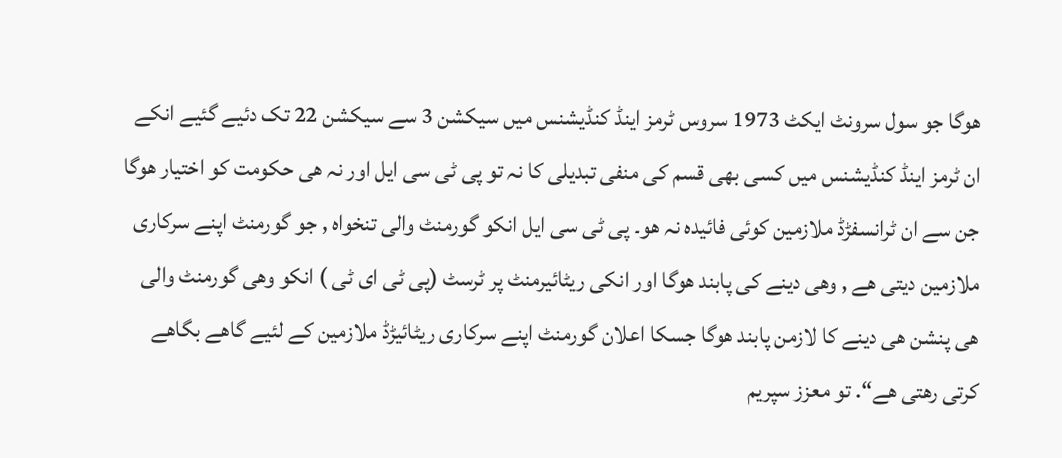ھوگا جو سول سرونٹ ایکٹ 1973 سروس ٹرمز اینڈ کنڈیشنس میں سیکشن 3 سے سیکشن 22 تک دئیے گئیے انکے ان ٹرمز اینڈ کنڈیشنس میں کسی بھی قسم کی منفی تبدیلی کا نہ تو پی ٹی سی ایل اور نہ ھی حکومت کو اختیار ھوگا جن سے ان ٹرانسفڑڈ ملازمین کوئی فائیدہ نہ ھو۔ پی ٹی سی ایل انکو گورمنٹ والی تنخواہ , جو گورمنٹ اپنے سرکاری ملازمین دیتی ھے , وھی دینے کی پابند ھوگا اور انکی ریٹائیرمنٹ پر ٹرسٹ (پی ٹی ای ٹی ) انکو وھی گورمنٹ والی ھی پنشن ھی دینے کا لازمن پابند ھوگا جسکا اعلان گورمنٹ اپنے سرکاری ریٹائیڑڈ ملازمین کے لئیے گاھے بگاھے کرتی رھتی ھے“. تو معزز سپریم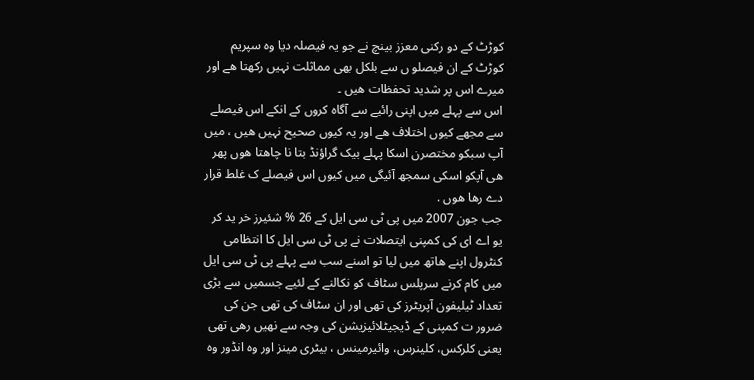کوڑٹ کے دو رکنی معزز بینچ نے جو یہ فیصلہ دیا وہ سپریم کوڑٹ کے ان فیصلو ں سے بلکل بھی مماثلت نہیں رکھتا ھے اور میرے اس پر شدید تحفظات ھیں ۔
اس سے پہلے میں اپنی رائیے سے آگاہ کروں کے انکے اس فیصلے سے مجھے کیوں اختلاف ھے اور یہ کیوں صحیح نہیں ھیں ، میں آپ سبکو مختصرن اسکا پہلے بیک گراؤنڈ بتا نا چاھتا ھوں پھر ھی آپکو اسکی سمجھ آئیگی میں کیوں اس فیصلے ک غلط قرار دے رھا ھوں .
جب جون 2007 میں پی ٹی سی ایل کے 26 % شئیرز خر ید کر یو اے ای کی کمپنی ایتصلات نے پی ٹی سی ایل کا انتظامی کنٹرول اپنے ھاتھ میں لیا تو اسنے سب سے پہلے پی ٹی سی ایل میں کام کرنے سرپلس سٹاف کو نکالنے کے لئیے جسمیں سے بڑی تعداد ٹیلیفون آپریٹرز کی تھی اور ان سٹاف کی تھی جن کی ضرور ت کمپنی کے ڈیجیٹلائیزیشن کی وجہ سے نھیں رھی تھی یعنی کلرکس، کلینرس، وائیرمینس ، بیٹری مینز اور وہ انڈور وہ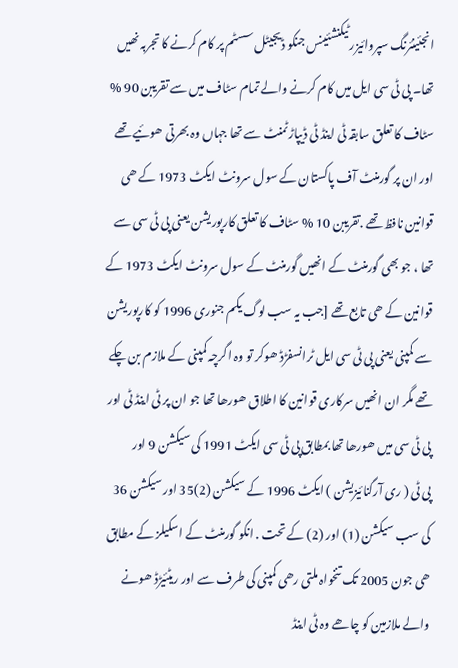انجئینئرنگ سپروائیزر ٹیکنشئینس جنکو ڈیجیٹل سسٹم پر کام کرنے کا تجربہ نھیں تھا۔ پی ٹی سی ایل میں کام کرنے والے تمام سٹاف میں سے تقریبن 90 % سٹاف کا تعلق سابقہ ٹی اینڈ ٹی ڈیپاڑٹمنٹ سے تھا جہاں وہ بھرتی ھوئیے تھے اور ان پر گورمنٹ آف پاکستان کے سول سرونٹ ایکٹ 1973 کے ھی قوانین نافظ تھے .تقریبن 10 % سٹاف کا تعلق کارپوریشن یعنی پی ٹی سی سے تھا ، جو بھی گورمنٹ کے انھیں گورمنٹ کے سول سرونٹ ایکٹ 1973 کے قوانین کے ھی تابع تھے [جب یہ سب لوگ یکم جنوری 1996 کو کارپوریشن سے کمپنی یعنی پی ٹی سی ایل ٹرانسفڑڈ ھوکر تو وہ اگرچہ کمپنی کے ملازم بن چکے تھے مگر ان انھیں سرکاری قوانین کا اطلاق ھورھا تھا جو ان پر ٹی اینڈ ٹی اور پی ٹی سی میں ھورھا تھا بمطابق پی ٹی سی ایکٹ 1991 کی سیکشن 9 اور
پی ٹی ( ری آرگنائیزیشن ) ایکٹ 1996 کے سیکشن (2)35 اور سیکشن 36 کی سب سیکشن (1) اور (2) کے تحت . انکو گورمنٹ کے اسکیلز کے مطابق ھی جون 2005 تک تنخواہ ملتی رھی کمپنی کی طرف سے اور ریٹئیڑڈ ھونے والے ملازمین کو چاھے وہ ٹی اینڈ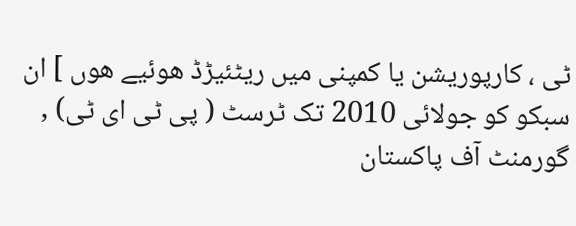ٹی ، کارپوریشن یا کمپنی میں ریٹئیڑڈ ھوئیے ھوں ] ان سبکو کو جولائی 2010 تک ٹرسٹ ( پی ٹی ای ٹی) , گورمنٹ آف پاکستان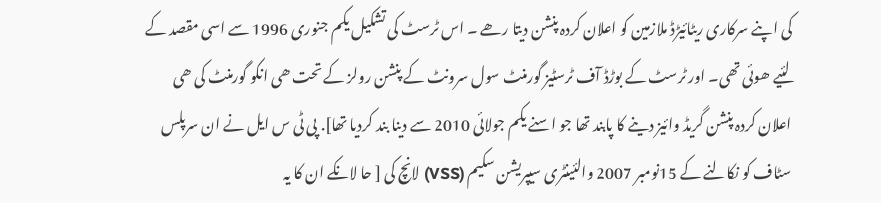کی اپنے سرکاری ریٹائیڑڈ ملازمین کو اعلان کردہ پنشن دیتا رھے ۔ اس ٹرسٹ کی تشکیل یکم جنوری 1996 سے اسی مقصد کے لئیے ھوئی تھی۔ اور ٹرسٹ کے بوڑڈ آف ٹرسٹیز گورمنٹ سول سرونٹ کے پنشن رولز کے تحت ھی انکو گورمنٹ کی ھی اعلان کردہ پنشن گریڈ وائیز دینے کا پابند تھا جو اسنے یکم جولائی 2010 سے دینا بند کردیا تھا]. پی ٹی س ایل نے ان سرپلس سٹاف کو نکالنے کے 15نومبر 2007 والئینٹری سیپریشن سکیم (VSS) لانچ کی [ حا لانکے ان کا یہ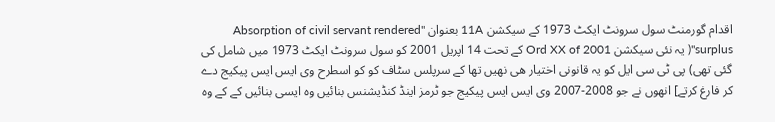اقدام گورمنٹ سول سرونٹ ایکٹ 1973 کے سیکشن 11A بعنوان "Absorption of civil servant rendered surplus"( یہ نئی سیکشن Ord XX of 2001 کے تحت 14 اپریل 2001 کو سول سرونٹ ایکٹ 1973 میں شامل کی گئی تھی) پی ٹی سی ایل کو یہ قانونی اختیار ھی نھیں تھا کے سرپلس سٹاف کو کو اسطرح وی ایس ایس پیکیج دے کر فارغ کرتے] انھوں نے جو 2008-2007 وی ایس ایس پیکیج جو ٹرمز اینڈ کنڈیشنس بنائیں وہ ایسی بنائیں کے کے وہ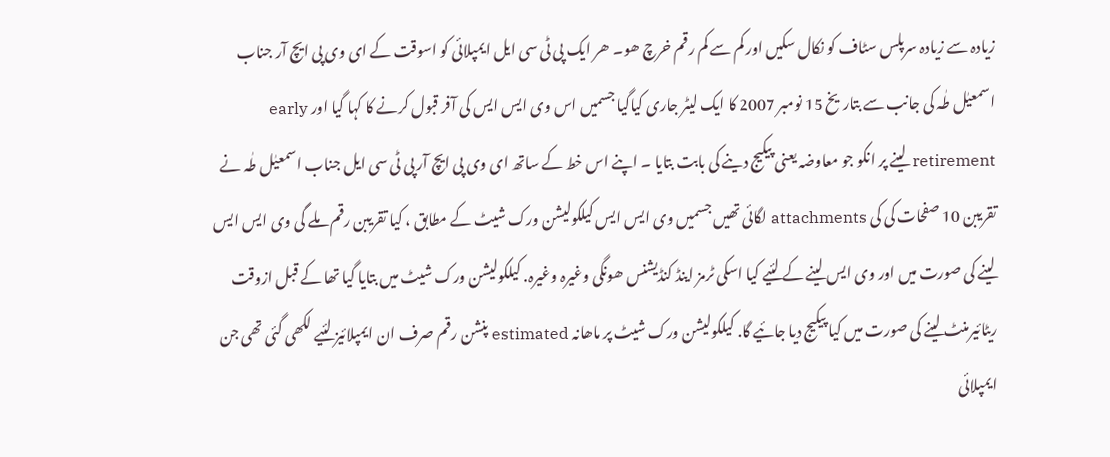زیادہ سے زیادہ سرپلس سٹاف کو نکال سکیں اور کم سے کم رقم خرچ ھو۔ ھر ایک پی ٹی سی ایل ایمپلائی کو اسوقت کے ای وی پی ایچ آر جناب اسمعیٰل طٰہ کی جانب سے بتاریخ 15 نومبر 2007 کا ایک لیٹر جاری کیاگیا جسمیں اس وی ایس ایس کی آفر قبول کرنے کا کہا گیا اور early retirement لینے پر انکو جو معاوضہ یعنی پیکیج دینے کی بابت بتایا ۔ اپنے اس خط کے ساتھ ای وی پی ایچ آر پی ٹی سی ایل جناب اسمعیٰل طٰہ نے تقریبن 10 صفحات کی کی attachments لگائی تھیں جسمیں وی ایس ایس کیلکولیشن ورک شیٹ کے مطابق ، کیا تقریبن رقم ملے گی وی ایس ایس لینے کی صورت میں اور وی ایس لینے کے لئیے کیا اسکی ٹرمز اینڈ کنڈیشنس ھونگی وغیرہ وغیرہ. کیلکولیشن ورک شیٹ میں بتایا گیا تھا کے قبل ازوقت ریٹائیرمنٹ لینے کی صورت میں کیا پیکیج دیا جائیے گا. کیلکولیشن ورک شیٹ پر ماھانہ estimated پنشن رقم صرف ان ایمپلائیز لئیے لکھی گئی تھی جن ایمپلائی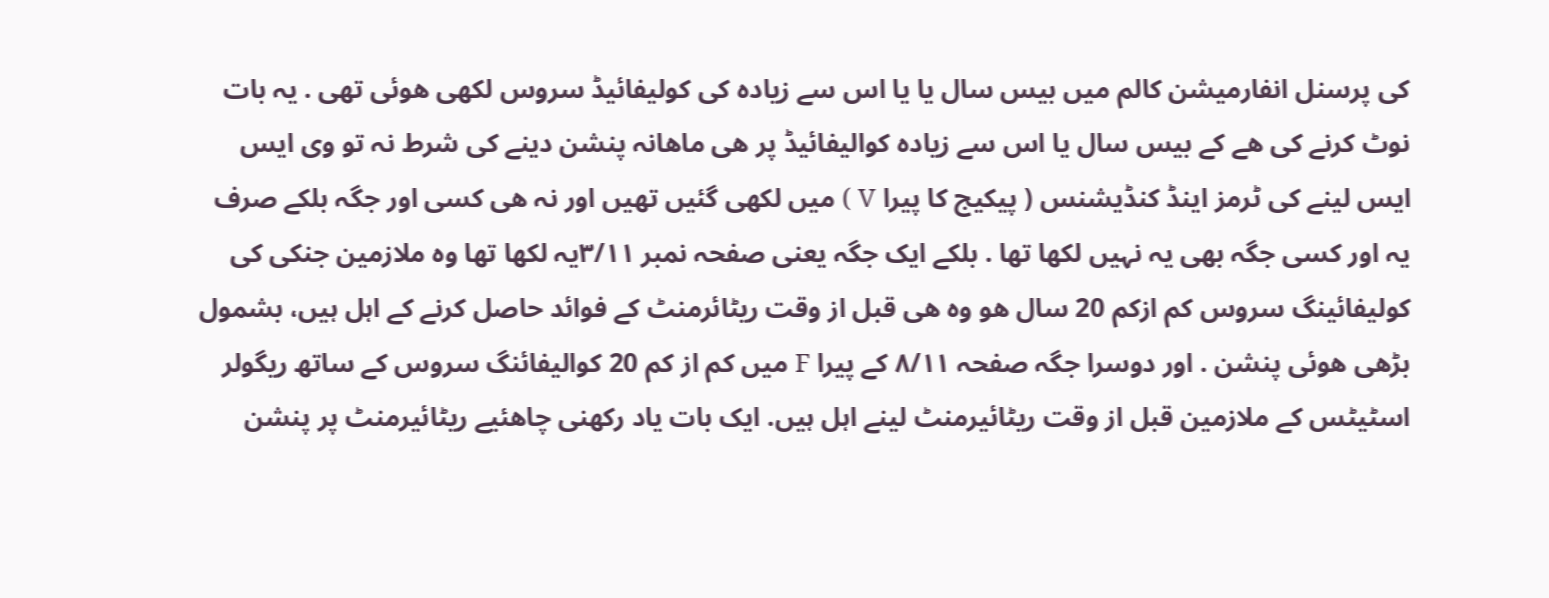کی پرسنل انفارمیشن کالم میں بیس سال یا یا اس سے زیادہ کی کولیفائیڈ سروس لکھی ھوئی تھی . یہ بات نوٹ کرنے کی ھے کے بیس سال یا اس سے زیادہ کوالیفائیڈ پر ھی ماھانہ پنشن دینے کی شرط نہ تو وی ایس ایس لینے کی ٹرمز اینڈ کنڈیشنس ( پیکیج کا پیرا V ) میں لکھی گئیں تھیں اور نہ ھی کسی اور جگہ بلکے صرف یہ اور کسی جگہ بھی یہ نہیں لکھا تھا . بلکے ایک جگہ یعنی صفحہ نمبر ۳/۱۱یہ لکھا تھا وہ ملازمین جنکی کی کولیفائینگ سروس کم ازکم 20 سال ھو وہ ھی قبل از وقت ریٹائرمنٹ کے فوائد حاصل کرنے کے اہل ہیں، بشمول بڑھی ھوئی پنشن . اور دوسرا جگہ صفحہ ۸/۱۱ کے پیرا F میں کم از کم 20 کوالیفائنگ سروس کے ساتھ ریگولر اسٹیٹس کے ملازمین قبل از وقت ریٹائیرمنٹ لینے اہل ہیں. ایک بات یاد رکھنی چاھئیے ریٹائیرمنٹ پر پنشن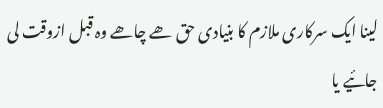لینا ایک سرکاری ملازم کا بنیادی حق ھے چاھے وہ قبل ازوقت لی جائیے یا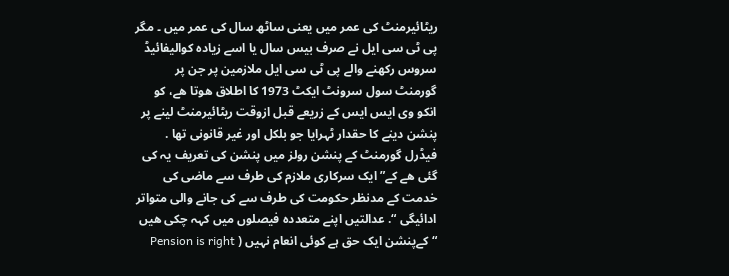ریٹائیرمنٹ کی عمر میں یعنی ساٹھ سال کی عمر میں ۔ مگر پی ٹی سی ایل نے صرف بیس سال یا اسے زیادہ کوالیفائیڈ سروس رکھنے والے پی ٹی سی ایل ملازمین پر جن پر گورمنٹ سول سرونٹ ایکٹ 1973 کا اطلاق ھوتا ھے، کو انکو وی ایس ایس کے زریعے قبل ازوقت ریٹائیرمنٹ لینے پر پنشن دینے کا حقدار ٹہرایا جو بلکل اور غیر قانونی تھا . فیڈرل گورمنٹ کے پنشن رولز میں پنشن کی تعریف یہ کی گئی ھے کے” ایک سرکاری ملازم کی طرف سے ماضی کی خدمت کے مدنظر حکومت کی طرف سے کی جانے والی متواتر ادائیگی “. عدالتیں اپنے متعددہ فیصلوں میں کہہ چکی ھیں “کےپنشن ایک حق ہے کوئی انعام نہیں ( Pension is right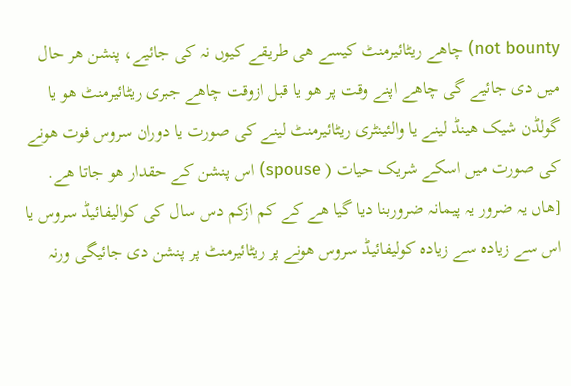not bounty) چاھے ریٹائیرمنٹ کیسے ھی طریقے کیوں نہ کی جائیے، پنشن ھر حال میں دی جائیے گی چاھے اپنے وقت پر ھو یا قبل ازوقت چاھے جبری ریٹائیرمنٹ ھو یا گولڈن شیک ھینڈ لینے یا والئینٹری ریٹائیرمنٹ لینے کی صورت یا دوران سروس فوت ھونے کی صورت میں اسکے شریک حیات ( spouse) اس پنشن کے حقدار ھو جاتا ھے. [ھاں یہ ضرور یہ پیمانہ ضروربنا دیا گیا ھے کے کم ازکم دس سال کی کوالیفائیڈ سروس یا اس سے زیادہ سے زیادہ کولیفائیڈ سروس ھونے پر ریٹائیرمنٹ پر پنشن دی جائیگی ورنہ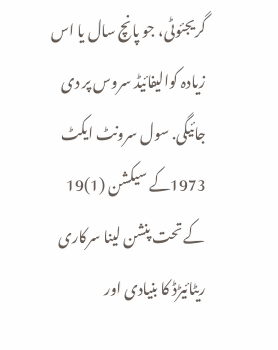گریجئوٹی، جو پانچ سال یا اس زیادہ کوالیفائیڈ سروس پر دی جائیگی. سول سرونٹ ایکٹ 1973کے سیکشن (1)19 کے تحت پنشن لینا سرکاری ریٹائیڑڈ کا بنیادی اور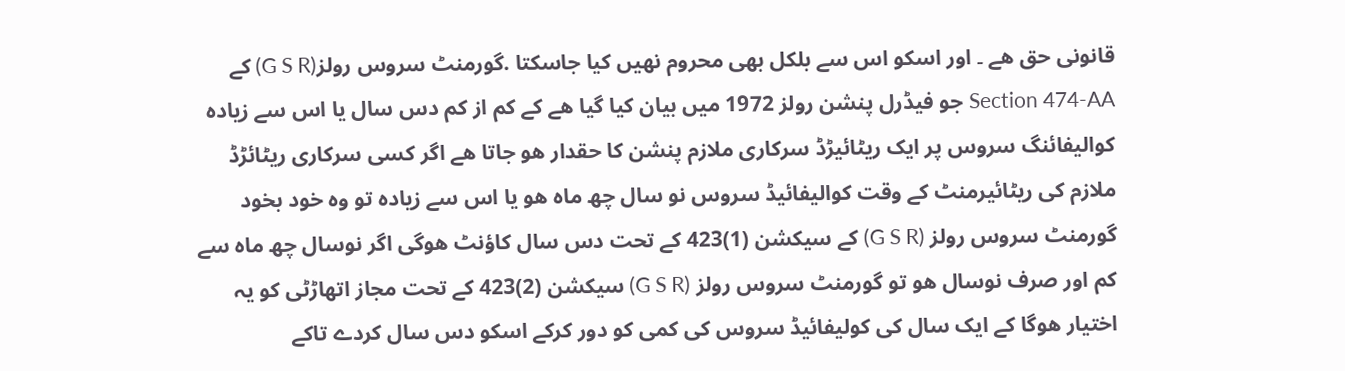قانونی حق ھے ۔ اور اسکو اس سے بلکل بھی محروم نھیں کیا جاسکتا .گورمنٹ سروس رولز(G S R) کے Section 474-AA جو فیڈرل پنشن رولز 1972 میں بیان کیا گیا ھے کے کم از کم دس سال یا اس سے زیادہ کوالیفائنگ سروس پر ایک ریٹائیڑڈ سرکاری ملازم پنشن کا حقدار ھو جاتا ھے اگر کسی سرکاری ریٹائڑڈ ملازم کی ریٹائیرمنٹ کے وقت کوالیفائیڈ سروس نو سال چھ ماہ ھو یا اس سے زیادہ تو وہ خود بخود گورمنٹ سروس رولز (G S R) کے سیکشن (1)423 کے تحت دس سال کاؤنٹ ھوگی اگر نوسال چھ ماہ سے کم اور صرف نوسال ھو تو گورمنٹ سروس رولز (G S R) سیکشن (2)423 کے تحت مجاز اتھاڑٹی کو یہ اختیار ھوگا کے ایک سال کی کولیفائیڈ سروس کی کمی کو دور کرکے اسکو دس سال کردے تاکے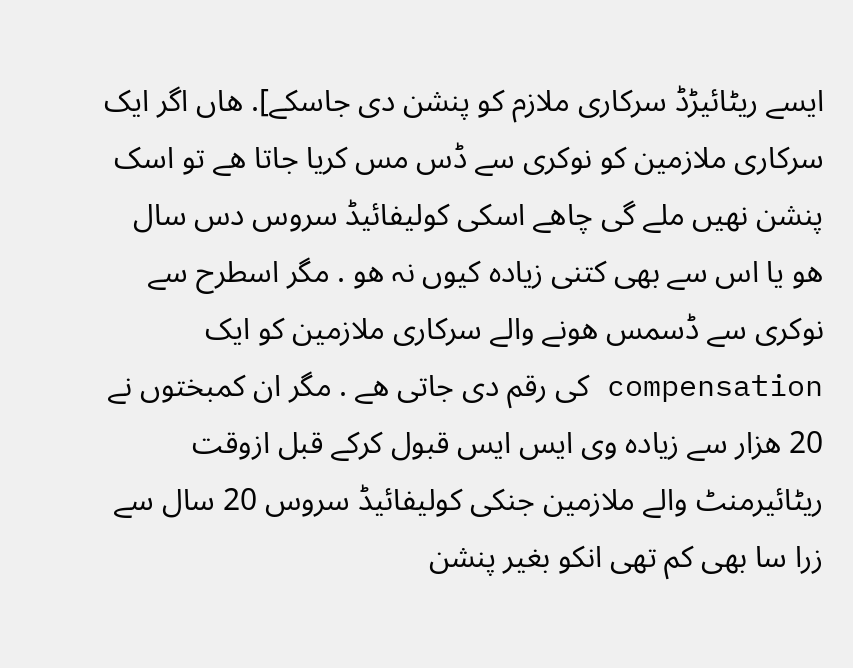ایسے ریٹائیڑڈ سرکاری ملازم کو پنشن دی جاسکے]. ھاں اگر ایک سرکاری ملازمین کو نوکری سے ڈس مس کریا جاتا ھے تو اسک پنشن نھیں ملے گی چاھے اسکی کولیفائیڈ سروس دس سال ھو یا اس سے بھی کتنی زیادہ کیوں نہ ھو . مگر اسطرح سے نوکری سے ڈسمس ھونے والے سرکاری ملازمین کو ایک compensation کی رقم دی جاتی ھے . مگر ان کمبختوں نے 20 ھزار سے زیادہ وی ایس ایس قبول کرکے قبل ازوقت ریٹائیرمنٹ والے ملازمین جنکی کولیفائیڈ سروس 20 سال سے زرا سا بھی کم تھی انکو بغیر پنشن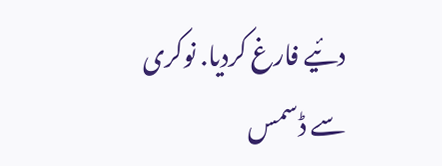دئیے فارغ کردیا. نوکری سے ڈسمس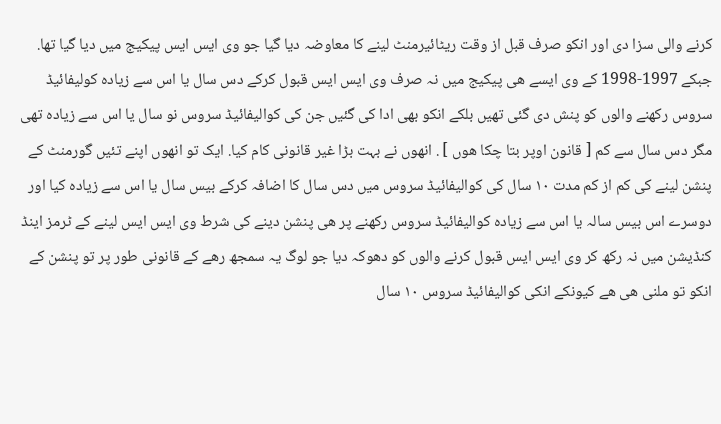کرنے والی سزا دی اور انکو صرف قبل از وقت ریٹائیرمنٹ لینے کا معاوضہ دیا گیا جو وی ایس ایس پیکیج میں دیا گیا تھا. جبکے 1997-1998 کے وی ایسے ھی پیکیج میں نہ صرف وی ایس ایس قبول کرکے دس سال یا اس سے زیادہ کولیفائیڈ سروس رکھنے والوں کو پنش دی گئی تھیں بلکے انکو بھی ادا کی گئیں جن کی کوالیفائیڈ سروس نو سال یا اس سے زیادہ تھی مگر دس سال سے کم [ قانون اوپر بتا چکا ھوں ] . انھوں نے بہت بڑا غیر قانونی کام کیا. ایک تو انھوں اپنے تئیں گورمنٹ کے پنشن لینے کی کم از کم مدت ۱۰ سال کی کوالیفائیڈ سروس میں دس سال کا اضافہ کرکے بیس سال یا اس سے زیادہ کیا اور دوسرے اس بیس سالہ یا اس سے زیادہ کوالیفائیڈ سروس رکھنے پر ھی پنشن دینے کی شرط وی ایس ایس لینے کے ٹرمز اینڈ کنڈیشن میں نہ رکھ کر وی ایس ایس قبول کرنے والوں کو دھوکہ دیا جو لوگ یہ سمجھ رھے کے قانونی طور پر تو پنشن کے انکو تو ملنی ھی ھے کیونکے انکی کوالیفائیڈ سروس ۱۰ سال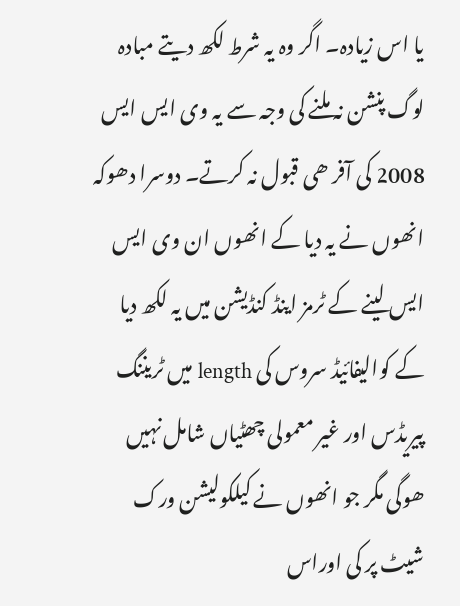یا اس زیادہ۔ اگر وہ یہ شرط لکھ دیتے مبادہ لوگ پنشن نہ ملنے کی وجہ سے یہ وی ایس ایس 2008 کی آفر ھی قبول نہ کرتے۔ دوسرا دھوکہ انھوں نے یہ دیا کے انھوں ان وی ایس ایس لینے کے ٹرمز اینڈ کنڈیشن میں یہ لکھ دیا کے کوالیفائیڈ سروس کی length میں ٹریننگ پیریڈس اور غیر معمولی چھٹیاں شامل نہیں ھوگی مگر جو انھوں نے کیلکولیشن ورک شیٹ پر کی اوراس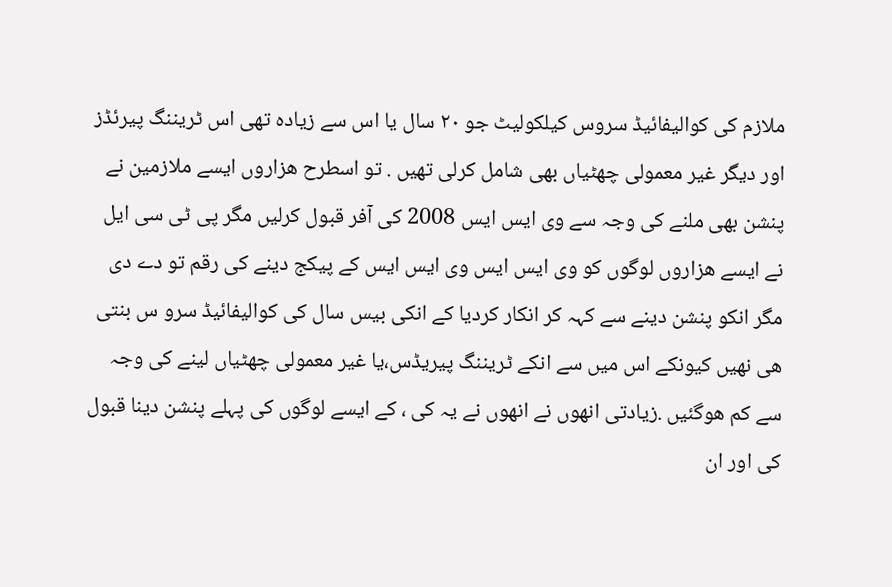ملازم کی کوالیفائیڈ سروس کیلکولیٹ جو ۲۰ سال یا اس سے زیادہ تھی اس ٹریننگ پیرئڈز اور دیگر غیر معمولی چھٹیاں بھی شامل کرلی تھیں . تو اسطرح ھزاروں ایسے ملازمین نے پنشن بھی ملنے کی وجہ سے وی ایس ایس 2008 کی آفر قبول کرلیں مگر پی ٹی سی ایل نے ایسے ھزاروں لوگوں کو وی ایس ایس وی ایس ایس کے پیکج دینے کی رقم تو دے دی مگر انکو پنشن دینے سے کہہ کر انکار کردیا کے انکی بیس سال کی کوالیفائیڈ سرو س بنتی ھی نھیں کیونکے اس میں سے انکے ٹریننگ پیریڈس،یا غیر معمولی چھٹیاں لینے کی وجہ سے کم ھوگئیں .زیادتی انھوں نے انھوں نے یہ کی ، کے ایسے لوگوں کی پہلے پنشن دینا قبول کی اور ان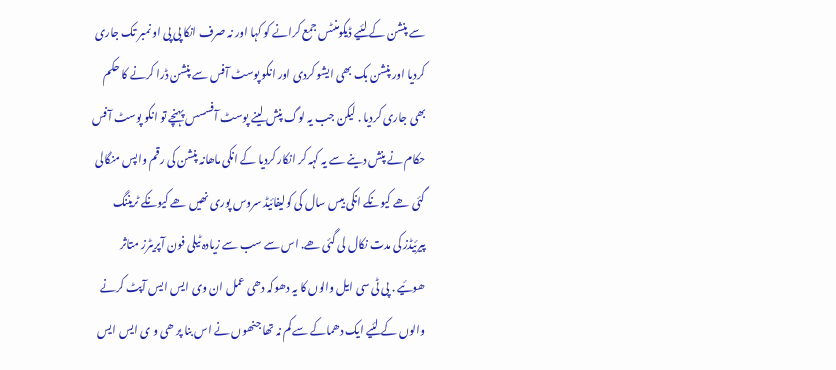سے پنشن کے لئیے ڈیکومنٹس جمع کرانے کو کہا اور نہ صرف انکا پی پی او نمبر تک جاری کردیا اور پنشن بک بھی ایشو کردی اور انکو پوسٹ آفس سے پنشن ڈرا کرنے کا حکم بھی جاری کردیا . لیکن جب یہ لوگ پنش لینے پوسٹ آفسسس پہنچے تو انکو پوسٹ آفس حکام نے پنش دینے سے یہ کہہ کر انکار کردیا کے انکی ماھانہ پنشن کی رقم واپس منگالی گئی ھے کیونکے انکی بیس سال کی کولیفائیڈ سروس پوری نھیں ھے کیونکے ٹریننگ پیرئیڈز کی مدت نکال لی گئی ھے. اس سے سب سے زیادہ ٹیلی فون آپریٹرز متاثر ھوئیے . پی ٹی سی ایل والوں کا یہ دھوکہ دھی عمل ان وی ایس ایس آپٹ کرنے والوں کے لئیے ایک دھماکے سے کم نہ تھا جنھوں نے اس بنا پر ھی و ی ایس ایس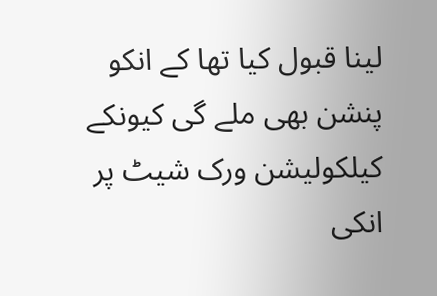لینا قبول کیا تھا کے انکو پنشن بھی ملے گی کیونکے کیلکولیشن ورک شیٹ پر انکی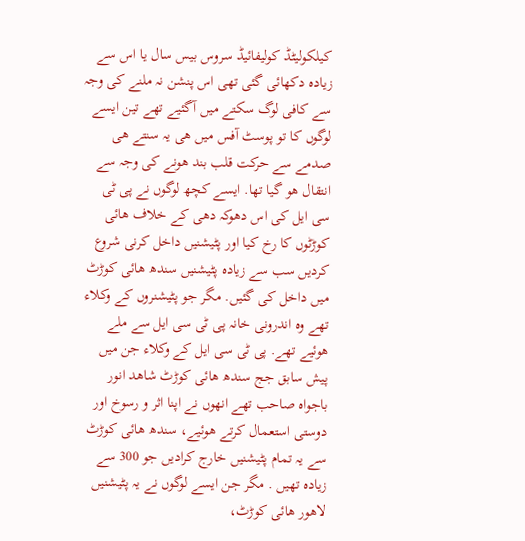کیلکولیٹڈ کولیفائیڈ سروس بیس سال یا اس سے زیادہ دکھائی گئی تھی اس پنشن نہ ملنے کی وجہ سے کافی لوگ سکتے میں آگئیے تھے تین ایسے لوگوں کا تو پوسٹ آفس میں ھی یہ سنتے ھی صدمے سے حرکت قلب بند ھونے کی وجہ سے انتقال ھو گیا تھا. ایسے کچھ لوگوں نے پی ٹی سی ایل کی اس دھوکہ دھی کے خلاف ھائی کوڑٹوں کا رخ کیا اور پٹیشنیں داخل کرنی شروع کردیں سب سے زیادہ پٹیشنیں سندھ ھائی کوڑٹ میں داخل کی گئیں. مگر جو پٹیشنروں کے وکلاء تھے وہ اندرونی خانہ پی ٹی سی ایل سے ملے ھوئیے تھے. پی ٹی سی ایل کے وکلاء جن میں پیش سابق جج سندھ ھائی کوڑٹ شاھد انور باجواہ صاحب تھے انھوں نے اپنا اثر و رسوخ اور دوستی استعمال کرتے ھوئیے، سندھ ھائی کوڑٹ سے یہ تمام پٹیشنیں خارج کرادیں جو 300 سے زیادہ تھیں . مگر جن ایسے لوگوں نے یہ پٹیشنیں لاھور ھائی کوڑٹ،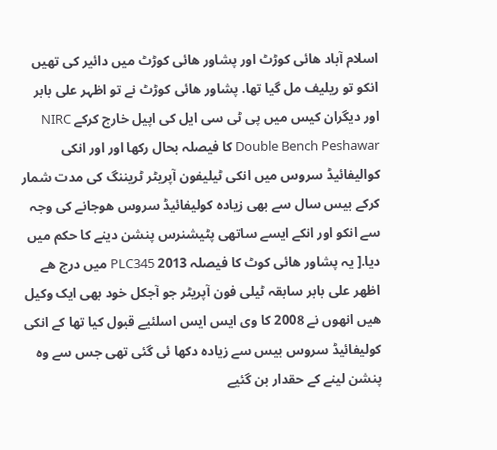اسلام آباد ھائی کوڑٹ اور پشاور ھائی کوڑٹ میں دائیر کی تھیں انکو تو ریلیف مل گیا تھا. پشاور ھائی کوڑٹ نے تو اظہر علی بابر اور دیگران کیس میں پی ٹی سی ایل کی اپیل خارج کرکے NIRC Double Bench Peshawar کا فیصلہ بحال رکھا اور اور انکی کوالیفائیڈ سروس میں انکی ٹیلیفون آپریٹر ٹریننگ کی مدت شمار کرکے بیس سال سے بھی زیادہ کولیفائیڈ سروس ھوجانے کی وجہ سے انکو اور انکے ایسے ساتھی پٹیشنرس پنشن دینے کا حکم میں دیا.[ یہ پشاور ھائی کوٹ کا فیصلہ 2013 PLC345 میں درج ھے اظھر علی بابر سابقہ ٹیلی فون آپریٹر جو آجکل خود بھی ایک وکیل ھیں انھوں نے 2008 کا وی ایس ایس اسلئیے قبول کیا تھا کے انکی کولیفائیڈ سروس بیس سے زیادہ دکھا ئی گئی تھی جس سے وہ پنشن لینے کے حقدار بن گئیے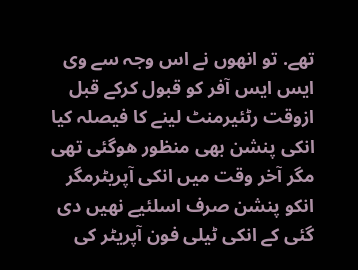تھے. تو انھوں نے اس وجہ سے وی ایس ایس آفر کو قبول کرکے قبل ازوقت رٹئیرمنٹ لینے کا فیصلہ کیا انکی پنشن بھی منظور ھوگئی تھی مگر آخر وقت میں انکی آپریٹرمگر انکو پنشن صرف اسلئیے نھیں دی گئی کے انکی ٹیلی فون آپریٹر کی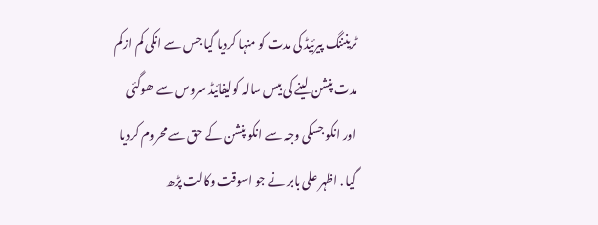ٹرینننگ پیرئیڈ کی مدت کو منہا کردیا گیا جس سے انکی کم ازکم مدت پنشن لینے کی بیس سالہ کولیفائیڈ سروس سے ھوگئی اور انکو جسکی وجہ سے انکو پنشن کے حق سے محروم کردیا گیا . اظہر علی بابر نے جو اسوقت وکالت پڑھ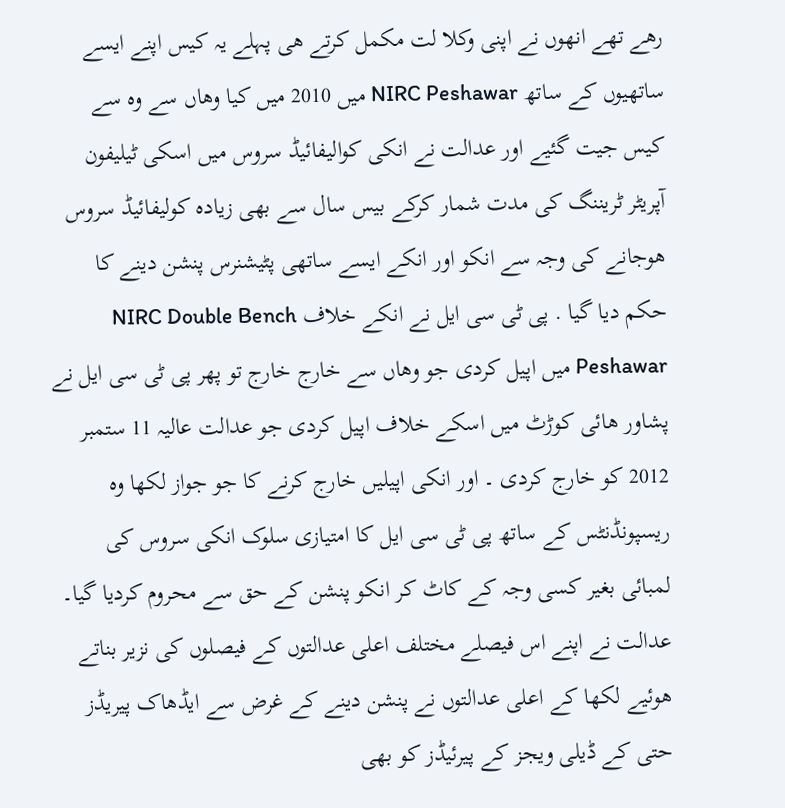رھے تھے انھوں نے اپنی وکلا لت مکمل کرتے ھی پہلے یہ کیس اپنے ایسے ساتھیوں کے ساتھ NIRC Peshawar میں 2010 میں کیا وھاں سے وہ سے کیس جیت گئیے اور عدالت نے انکی کوالیفائیڈ سروس میں اسکی ٹیلیفون آپریٹر ٹریننگ کی مدت شمار کرکے بیس سال سے بھی زیادہ کولیفائیڈ سروس ھوجانے کی وجہ سے انکو اور انکے ایسے ساتھی پٹیشنرس پنشن دینے کا حکم دیا گیا . پی ٹی سی ایل نے انکے خلاف NIRC Double Bench Peshawar میں اپیل کردی جو وھاں سے خارج خارج تو پھر پی ٹی سی ایل نے پشاور ھائی کوڑٹ میں اسکے خلاف اپیل کردی جو عدالت عالیہ 11 ستمبر 2012 کو خارج کردی ۔ اور انکی اپیلیں خارج کرنے کا جو جواز لکھا وہ ریسپونڈنٹس کے ساتھ پی ٹی سی ایل کا امتیازی سلوک انکی سروس کی لمبائی بغیر کسی وجہ کے کاٹ کر انکو پنشن کے حق سے محروم کردیا گیا۔
عدالت نے اپنے اس فیصلے مختلف اعلی عدالتوں کے فیصلوں کی نزیر بناتے ھوئیے لکھا کے اعلی عدالتوں نے پنشن دینے کے غرض سے ایڈھاک پیریڈز حتی کے ڈیلی ویجز کے پیرئیڈز کو بھی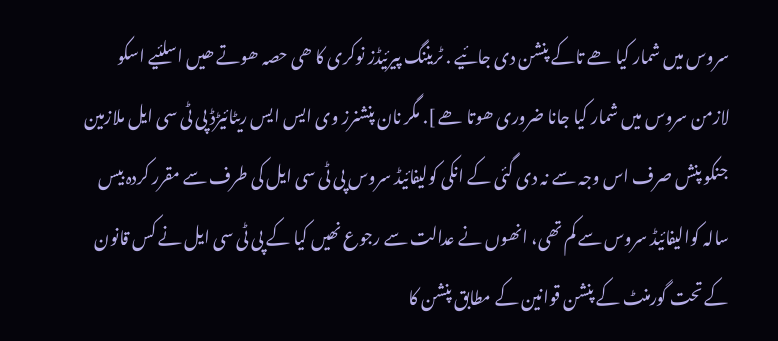سروس میں شمار کیا ھے تاکے پنشن دی جائیے . ٹریننگ پیرئیڈز نوکری کا ھی حصہ ھوتے ھیں اسلئیے اسکو لازمن سروس میں شمار کیا جانا ضروری ھوتا ھے ]. مگر نان پنشنرز وی ایس ایس ریٹائیڑڈ پی ٹی سی ایل ملازمین جنکو پنش صرف اس وجہ سے نہ دی گئی کے انکی کولیفائیڈ سروس پی ٹی سی ایل کی طرف سے مقرر کردہ بیس سالہ کوالیفائیڈ سروس سے کم تھی، انھوں نے عدالت سے رجوع نھیں کیا کے پی ٹی سی ایل نے کس قانون کے تحت گورمنٹ کے پنشن قوانین کے مطابق پنشن کا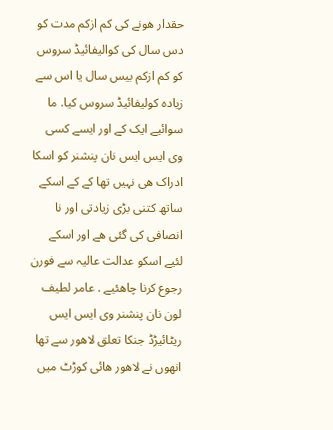حقدار ھونے کی کم ازکم مدت کو دس سال کی کوالیفائیڈ سروس کو کم ازکم بیس سال یا اس سے زیادہ کولیفائیڈ سروس کیا. ما سوائیے ایک کے اور ایسے کسی وی ایس ایس نان پنشنر کو اسکا ادراک ھی نہیں تھا کے کے اسکے ساتھ کتنی بڑی زیادتی اور نا انصافی کی گئی ھے اور اسکے لئیے اسکو عدالت عالیہ سے فورن رجوع کرنا چاھئیے . عامر لطیف لون نان پنشنر وی ایس ایس ریٹائیڑڈ جنکا تعلق لاھور سے تھا انھوں نے لاھور ھائی کوڑٹ میں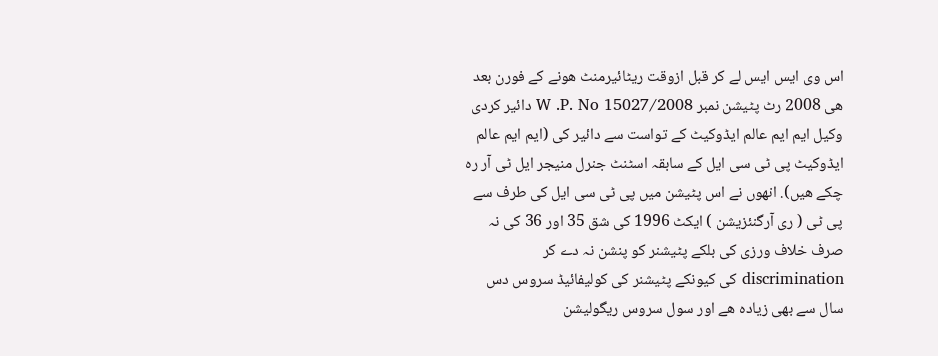اس وی ایس ایس لے کر قبل ازوقت ریٹائیرمنٹ ھونے کے فورن بعد ھی 2008 رٹ پٹیشن نمبر W .P. No 15027/2008 دائیر کردی وکیل ایم ایم عالم ایڈوکیٹ کے تواست سے دائیر کی (ایم ایم عالم ایڈوکیٹ پی ٹی سی ایل کے سابقہ اسٹنٹ جنرل منیجر ایل ٹی آر رہ چکے ھیں). انھوں نے اس پٹیشن میں پی ٹی سی ایل کی طرف سے پی ٹی ( ری آرگنئزیشن ) ایکٹ 1996 کی شق 35 اور 36 کی نہ صرف خلاف ورزی کی بلکے پٹیشنر کو پنشن نہ دے کر discrimination کی کیونکے پٹیشنر کی کولیفائیڈ سروس دس سال سے بھی زیادہ ھے اور سول سروس ریگولیشن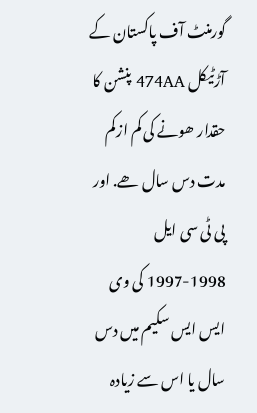گورمنٹ آف پاکستان کے آڑٹیکل 474AA پنشن کا حقدار ھونے کی کم ازکم مدت دس سال ھے. اور پی ٹی سی ایل 1998-1997 کی وی ایس ایس سکیم میں دس سال یا اس سے زیادہ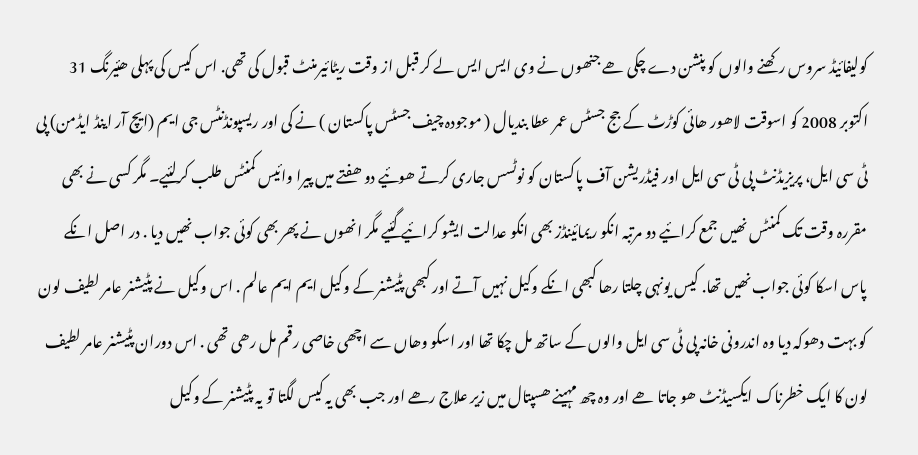کولیفائیڈ سروس رکھنے والوں کو پنشن دے چکی ھے جنھوں نے وی ایس ایس لے کر قبل از وقت ریٹائیرمنٹ قبول کی تھی. اس کیس کی پہلی ھئیرنگ 31 اکتوبر 2008 کو اسوقت لاھور ھائی کوڑٹ کے جج جسٹس عمر عطا بندیال ( موجودہ چیف جسٹس پاکستان ) نے کی اور ریسپونڈنٹس جی ایم (ایچ آر اینڈ ایڈمن) پی ٹی سی ایل، پریزیڈنٹ پی ٹی سی ایل اور فیڈریشن آف پاکستان کو نوٹسس جاری کرتے ھوئیے دو ھفتے میں پیرا وائیس کمنٹس طلب کرلئیے۔ مگر کسی نے بھی مقررہ وقت تک کمنٹس نھیں جمع کرائیے دو مرتبہ انکو ریمائینڈز بھی انکو عدالت ایشو کرائیے گئیے مگر انھوں نے پھر بھی کوئی جواب نھیں دیا . در اصل انکے پاس اسکا کوئی جواب نھیں تھا. کیس یونہی چلتا رھا کبھی انکے وکیل نہیں آتے اور کبھی پٹیشنر کے وکیل ایم ایم عالم . اس وکیل نے پٹیشنر عامر لطیف لون کو بہت دھوکہ دیا وہ اندرونی خانہ پی ٹی سی ایل والوں کے ساتھ مل چکا تھا اور اسکو وھاں سے اچھی خاصی رقم مل رھی تھی . اس دوران پٹیشنر عامر لطیف لون کا ایک خطرناک ایکسیڈنٹ ھو جاتا ھے اور وہ چھ مہینے ھسپتال میں زیر علاج رھے اور جب بھی یہ کیس لگتا تو یہ پٹیشنر کے وکیل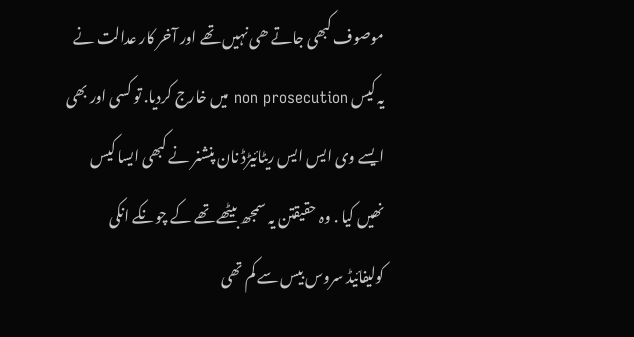موصوف کبھی جاتے ھی نہیں تھے اور آخر کار عدالت نے یہ کیس non prosecution میں خارج کردیا. تو کسی اور بھی ایسے وی ایس ایس ریٹائیڑڈ نان پنشنر نے کبھی ایسا کیس نھیں کیا . وہ حقیقتن یہ سمجھ بیٹھے تھے کے چونکے انکی کولیفائیڈ سروس بیس سے کم تھی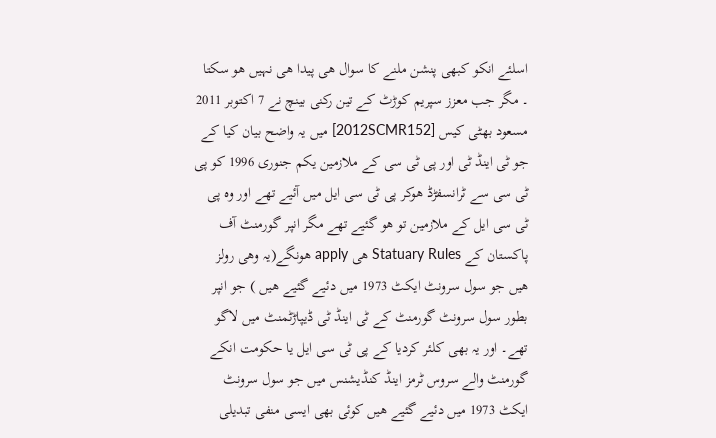اسلئے انکو کبھی پنشن ملنے کا سوال ھی پیدا ھی نہیں ھو سکتا ۔ مگر جب معزز سپریم کوڑٹ کے تین رکنی بینچ نے 7 اکتوبر 2011 مسعود بھٹی کیس [2012SCMR152] میں یہ واضح بیان کیا کے جو ٹی اینڈ ٹی اور پی ٹی سی کے ملازمین یکم جنوری 1996 کو پی ٹی سی سے ٹرانسفڑڈ ھوکر پی ٹی سی ایل میں آئیے تھے اور وہ پی ٹی سی ایل کے ملازمین تو ھو گئیے تھے مگر انپر گورمنٹ آف پاکستان کے Statuary Rules ھی apply ھونگے(یہ وھی رولز ھیں جو سول سرونٹ ایکٹ 1973 میں دئیے گئیے ھیں ) جو انپر بطور سول سرونٹ گورمنٹ کے ٹی اینڈ ٹی ڈیپاڑٹمنٹ میں لاگو تھے۔ اور یہ بھی کلئر کردیا کے پی ٹی سی ایل یا حکومت انکے گورمنٹ والے سروس ٹرمز اینڈ کنڈیشنس میں جو سول سرونٹ ایکٹ 1973 میں دئیے گئیے ھیں کوئی بھی ایسی منفی تبدیلی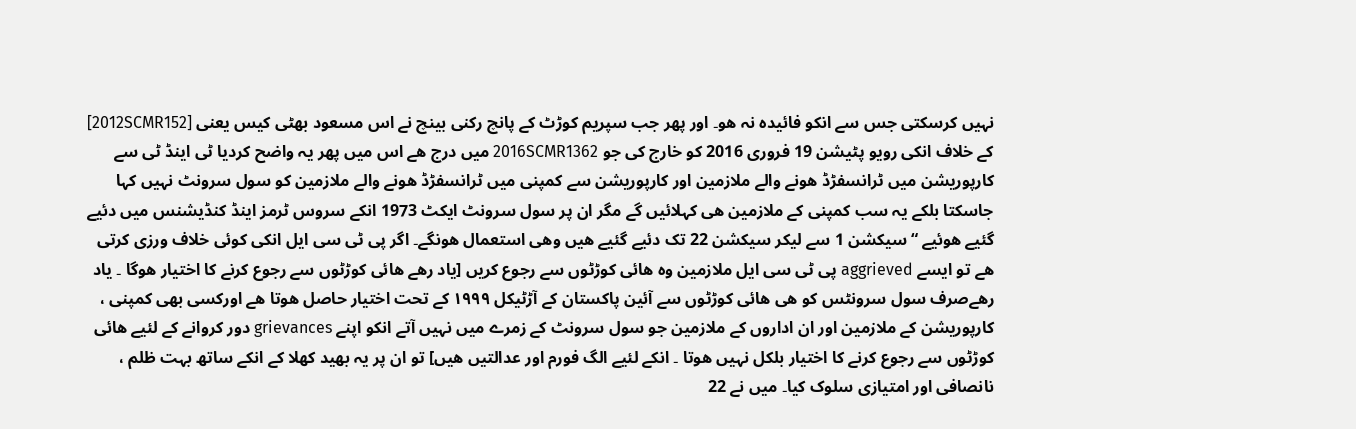نہیں کرسکتی جس سے انکو فائیدہ نہ ھو۔ اور پھر جب سپریم کوڑٹ کے پانچ رکنی بینچ نے اس مسعود بھٹی کیس یعنی [2012SCMR152] کے خلاف انکی رویو پٹیشن 19 فروری 2016 کو خارج کی جو 2016SCMR1362 میں درج ھے اس میں پھر یہ واضح کردیا ٹی اینڈ ٹی سے کارپوریشن میں ٹرانسفڑڈ ھونے والے ملازمین اور کارپوریشن سے کمپنی میں ٹرانسفڑڈ ھونے والے ملازمین کو سول سرونٹ نہیں کہا جاسکتا بلکے یہ سب کمپنی کے ملازمین ھی کہلائیں گے مگر ان پر سول سرونٹ ایکٹ 1973 انکے سروس ٹرمز اینڈ کنڈیشنس میں دئیے گئیے ھوئیے “سیکشن 1 سے لیکر سیکشن 22 تک دئیے گئیے ھیں وھی استعمال ھونگے۔ اگر پی ٹی سی ایل انکی کوئی خلاف ورزی کرتی ھے تو ایسے aggrieved پی ٹی سی ایل ملازمین وہ ھائی کوڑٹوں سے رجوع کریں [یاد رھے ھائی کوڑٹوں سے رجوع کرنے کا اختیار ھوگا ۔ یاد رھےصرف سول سرونٹس کو ھی ھائی کوڑٹوں سے آئین پاکستان کے آڑٹیکل ۱۹۹۹ کے تحت اختیار حاصل ھوتا ھے اورکسی بھی کمپنی ، کارپوریشن کے ملازمین اور ان اداروں کے ملازمین جو سول سرونٹ کے زمرے میں نہیں آتے انکو اپنے grievances دور کروانے کے لئیے ھائی کوڑٹوں سے رجوع کرنے کا اختیار بلکل نہیں ھوتا ۔ انکے لئیے الگ فورم اور عدالتیں ھیں] تو ان پر یہ بھید کھلا کے انکے ساتھ بہت ظلم ، نانصافی اور امتیازی سلوک کیا۔ میں نے 22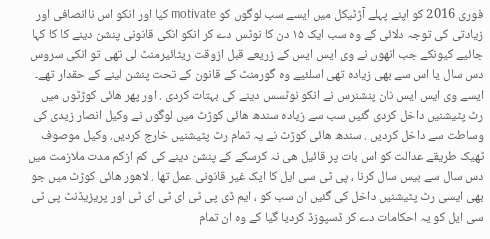فوری 2016 کو اپنے پہلے آڑٹیکل میں ایسے سب لوگوں کو motivate کیا اور انکو اس ناانصافی اور زیادتی کی توجہ دلائی کے وہ سب ایک ۱۵ دن کا نوٹس دے کر انکو انکی قانونی پنشن دینے کا کا کہا جائیے کیونکے جب انھوں نے وی ایس ایس کے زریعے قبل ازوقت ریٹائیرمنٹ لی تھی تو انکی سروس دس سال یا اس سے بھی زیادہ تھی اسلئیے وہ گورمنٹ کے قانون کے تحت پنشن لینے کے حقدار تھے۔ ایسے وی ایس ایس نان پنشنرس نے انکو نوٹسس دینے کی بہتات کردی . اور پھر ھائی کوڑٹوں میں رٹ پٹیشنیں داخل کردی گئیں سب سے زیادہ سندھ ھائی کوڑٹ میں لوگوں نے وکیل انصار زیدی کی وساطت سے داخل کردیں . سندھ ھائی کوڑٹ نے یہ تمام رٹ پٹیشنیں خارج کردیں. وکیل موصوف ٹھیک طریقے عدالت کو اس بات پر قائیل ھی نہ کرسکے کے پنشن دینے کی کم ازکم مدت ملازمت میں دس سال سے بیس سال کرنا ، پی ٹی سی ایل کا ایک غیر قانونی عمل تھا . لاھور ھائی کوڑٹ میں جو بھی ایسی رٹ پٹیشنیں داخل کی گئیں ان سب کو ، ایم ڈی پی ٹی ای ٹی ای ٹی اور پریزیڈنٹ پی ٹی سی ایل کو یہ احکامات دے کر ڈسپوزڈ کردیا گیا کے وہ ان تمام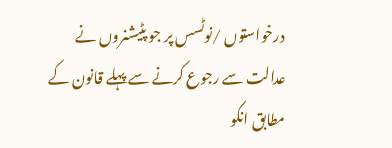درخواستوں /نوٹسس پر جو پٹیشنروں نے عدالت سے رجوع کرنے سے پہلے قانون کے مطابق انکو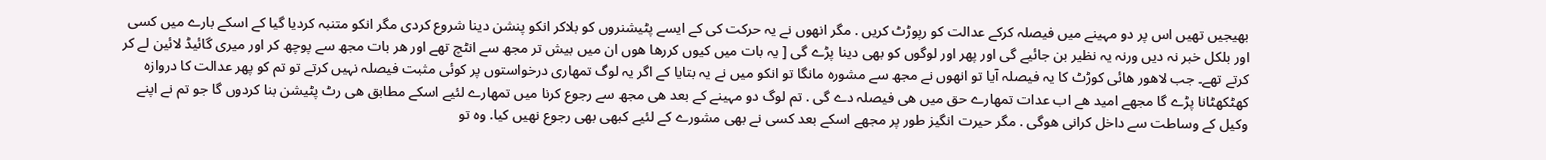بھیجیں تھیں اس پر دو مہینے میں فیصلہ کرکے عدالت کو رپوڑٹ کریں . مگر انھوں نے یہ حرکت کی کے ایسے پٹیشنروں کو بلاکر انکو پنشن دینا شروع کردی مگر انکو متنبہ کردیا گیا کے اسکے بارے میں کسی اور بلکل خبر نہ دیں ورنہ یہ نظیر بن جائیے گی اور پھر اور لوگوں کو بھی دینا پڑے گی [ یہ بات میں کیوں کررھا ھوں ان میں بیش تر مجھ سے انٹچ تھے اور ھر بات مجھ سے پوچھ کر اور میری گائیڈ لائین لے کر کرتے تھے۔ جب لاھور ھائی کوڑٹ کا یہ فیصلہ آیا تو انھوں نے مجھ سے مشورہ مانگا تو انکو میں نے یہ بتایا کے اگر یہ لوگ تمھاری درخواستوں پر کوئی مثبت فیصلہ نہیں کرتے تو تم کو پھر عدالت کا دروازہ کھٹکھٹانا پڑے گا مجھے امید ھے اب عدات تمھارے حق میں ھی فیصلہ دے گی . تم لوگ دو مہینے کے بعد ھی مجھ سے رجوع کرنا میں تمھارے لئیے اسکے مطابق ھی رٹ پٹیشن بنا کردوں گا جو تم نے اپنے وکیل کے وساطت سے داخل کرانی ھوگی . مگر حیرت انگیز طور پر مجھے اسکے بعد کسی نے بھی مشورے کے لئیے کبھی بھی رجوع نھیں کیا. وہ تو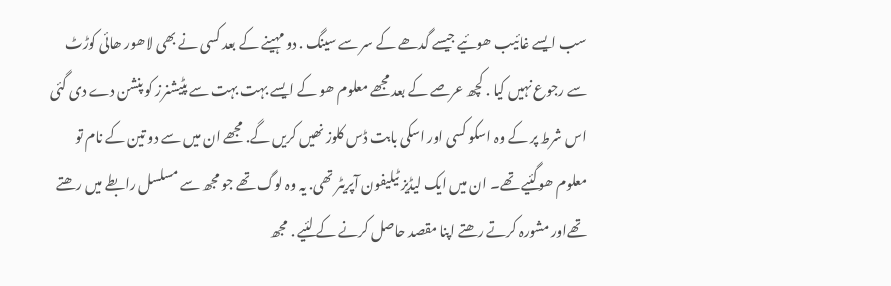سب ایسے غائیب ھوئیے جیسے گدھے کے سر سے سینگ . دو مہینے کے بعد کسی نے بھی لاھور ھائی کوڑٹ سے رجوع نہیں کیا . کچھ عرصے کے بعد مجھے معلوم ھو کے ایسے بہت بہت سے پٹیشنرز کو پنشن دے دی گئی اس شرط پر کے وہ اسکو کسی اور اسکی بابت ڈس کلوز نھیں کریں گے. مجھے ان میں سے دو تین کے نام تو معلوم ھوگئیے تھے۔ ان میں ایک لیڈیز ٹیلیفون آپریٹر تھی. یہ وہ لوگ تھے جو مجھ سے مسلسل رابطے میں رھتے تھےاور مشورہ کرتے رھتے اپنا مقصد حاصل کرنے کے لئیے . مجھ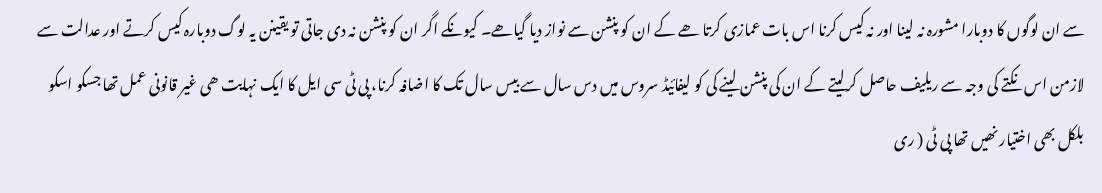سے ان لوگوں کا دوبارا مشورہ نہ لینا اور نہ کیس کرنا اس بات عمازی کرتا ھے کے ان کو پنشن سے نواز دیا گیاھے۔ کیونکے اگر ان کو پنشن نہ دی جاتی تو یقینن یہ لوگ دوبارہ کیس کرتے اور عدالت سے لازمن اس نکتے کی وجہ سے ریلیف حاصل کرلیتے کے ان کی پنشن لینے کی کو لیفائیڈ سروس میں دس سال سے بیس سال تک کا اضافہ کرنا، پی ٹی سی ایل کا ایک نہایت ھی غیر قانونی عمل تھا جسکو اسکو بلکل بھی اختیار نھیں تھا پی ٹی ( ری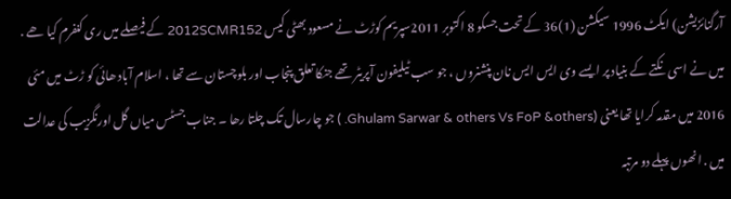آرگنائزیشن) ایکٹ 1996 سیکشن (1)36 کے تحت جسکو 8 اکتوبر 2011سپریم کوڑٹ نے مسعود بھٹی کیس 2012SCMR152 کے فیصلے میں ری کنفرم کیا ھے . میں نے اسی نکتے کے بنیاد پر ایسے وی ایس ایس نان پنشنروں ، جو سب ٹیلیفون آپریٹر تھے جنکا تعلق پنجاب اور بلوچستان سے تھا ، اسلام آباد ھائی کو ڑٹ میں مئی 2016 میں مقدمہ کرایا تھا یعنی (Ghulam Sarwar & others Vs FoP &others. ) جو چارسال تک چلتا رھا ۔ جناب جسٹس میاں گل اورنگزیب کی عدالت میں . انھوں پہلے دو مرتبہ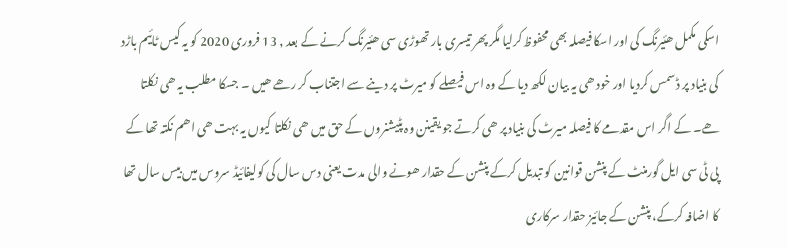اسکی مکمل ھئیرنگ کی اور اسکا فیصلہ بھی محفوظ کرلیا مگر پھر تیسری بار تھوڑی سی ھئیرنگ کرنے کے بعد , 13 فروری 2020 کو یہ کیس ٹائیم باڑد کی بنیاد پر ڈسمس کردیا اور خود ھی یہ بیان لکھ دیا کے وہ اس فیصلے کو میرٹ پر دینے سے اجتناب کر رھے ھیں ۔ جسکا مطلب یہ ھی نکلتا ھے۔ کے اگر اس مقدمے کا فیصلہ میرٹ کی بنیاد پر ھی کرتے جو یقینن وہ پٹیشنروں کے حق میں ھی نکلتا کیوں یہ بہت ھی اھم نکتہ تھا کے پی ٹی سی ایل گورمنٹ کے پنشن قوانین کو تبدیل کرکے پنشن کے حقدار ھونے والی مدت یعنی دس سال کی کولیفائیڈ سروس میں بیس سال تھا کا اضافہ کرکے، پنشن کے جائیز حقدار سرکاری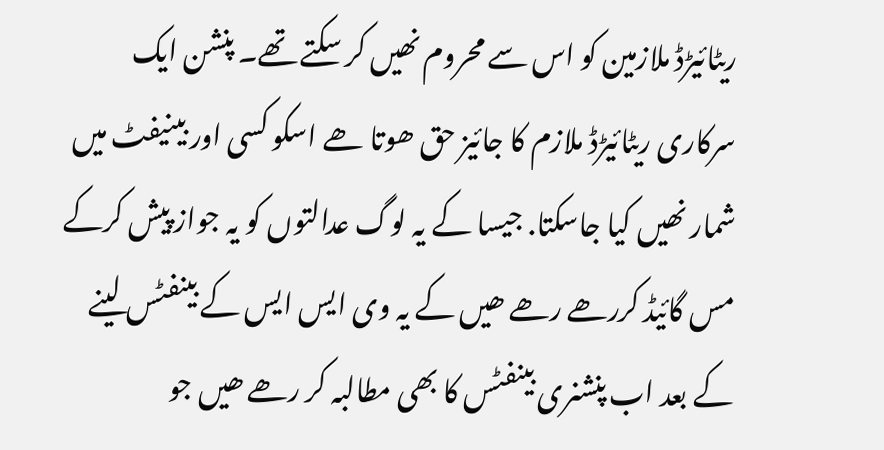ریٹائیڑڈ ملازمین کو اس سے محروم نھیں کر سکتے تھے۔ پنشن ایک سرکاری ریٹائیڑڈ ملازم کا جائیز حق ھوتا ھے اسکو کسی اور بینیفٹ میں شمار نھیں کیا جاسکتا. جیسا کے یہ لوگ عدالتوں کو یہ جواز پیش کرکے مس گائیڈ کررھے رھے ھیں کے یہ وی ایس ایس کے بینفٹس لینے کے بعد اب پنشنری بینفٹس کا بھی مطالبہ کر رھے ھیں جو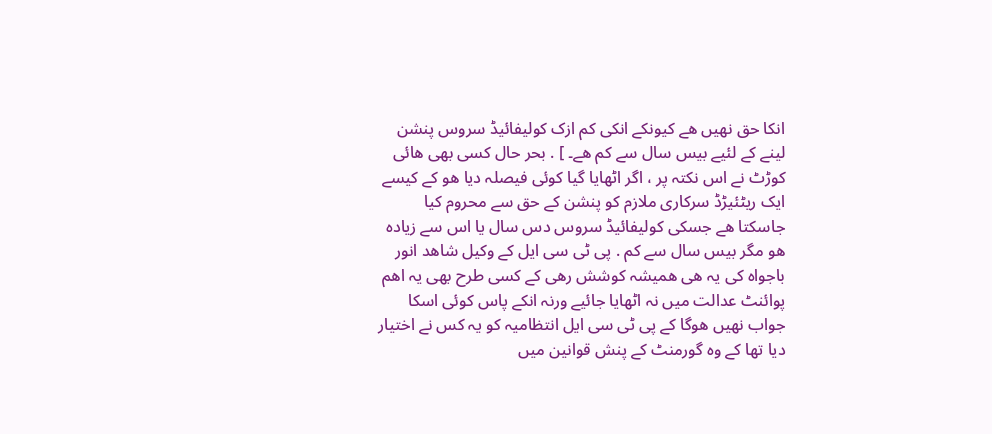انکا حق نھیں ھے کیونکے انکی کم ازک کولیفائیڈ سروس پنشن لینے کے لئیے بیس سال سے کم ھے۔ ] . بحر حال کسی بھی ھائی کوڑٹ نے اس نکتہ پر ، اگر اٹھایا گیا کوئی فیصلہ دیا ھو کے کیسے ایک ریٹئیڑڈ سرکاری ملازم کو پنشن کے حق سے محروم کیا جاسکتا ھے جسکی کولیفائیڈ سروس دس سال یا اس سے زیادہ ھو مگر بیس سال سے کم . پی ٹی سی ایل کے وکیل شاھد انور باجواہ کی یہ ھی ھمیشہ کوشش رھی کے کسی طرح بھی یہ اھم پوائنٹ عدالت میں نہ اٹھایا جائیے ورنہ انکے پاس کوئی اسکا جواب نھیں ھوگا کے پی ٹی سی ایل انتظامیہ کو یہ کس نے اختیار دیا تھا کے وہ گورمنٹ کے پنش قوانین میں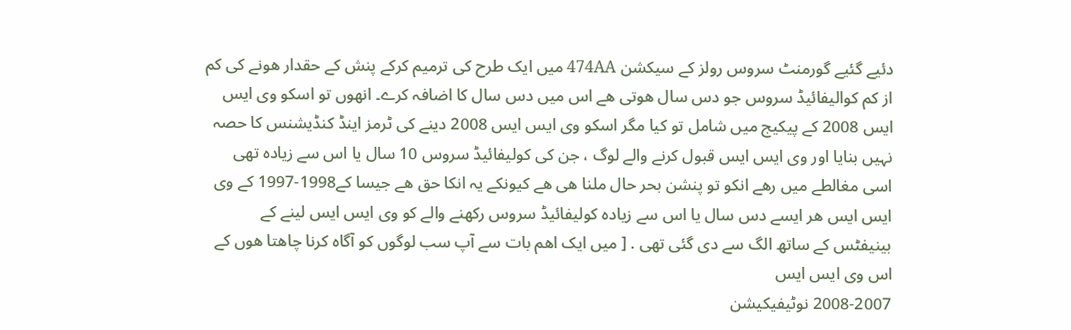دئیے گئیے گورمنٹ سروس رولز کے سیکشن 474AA میں ایک طرح کی ترمیم کرکے پنش کے حقدار ھونے کی کم از کم کوالیفائیڈ سروس جو دس سال ھوتی ھے اس میں دس سال کا اضافہ کرے۔ انھوں تو اسکو وی ایس ایس 2008 کے پیکیج میں شامل تو کیا مگر اسکو وی ایس ایس 2008 دینے کی ٹرمز اینڈ کنڈیشنس کا حصہ نہیں بنایا اور وی ایس ایس قبول کرنے والے لوگ ، جن کی کولیفائیڈ سروس 10 سال یا اس سے زیادہ تھی اسی مغالطے میں رھے انکو تو پنشن بحر حال ملنا ھی ھے کیونکے یہ انکا حق ھے جیسا کے1998-1997 کے وی ایس ایس ھر ایسے دس سال یا اس سے زیادہ کولیفائیڈ سروس رکھنے والے کو وی ایس ایس لینے کے بینیفٹس کے ساتھ الگ سے دی گئی تھی . [ میں ایک اھم بات سے آپ سب لوگوں کو آگاہ کرنا چاھتا ھوں کے اس وی ایس ایس
2008-2007 نوٹیفیکیشن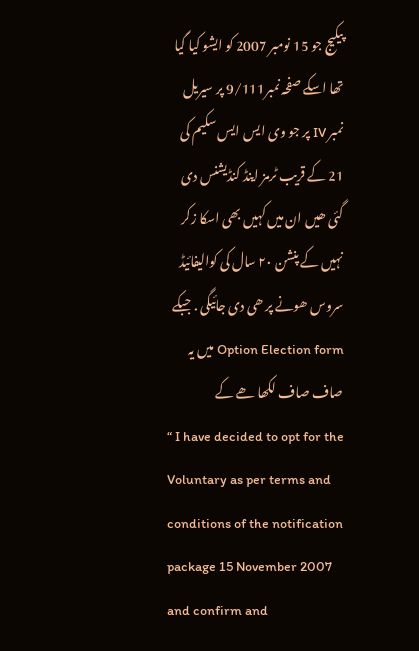پیکیج جو 15 نومبر 2007 کو ایشو کیا گیا تھا اسکے صفحہ نمبر9/111 پر سیریل نمبر IV پر جو وی ایس ایس سکیم کی 21 کے قریب ٹرمز اینڈ کنڈیشنس دی گئی ھیں ان میں کہیں بھی اسکا زکر نہیں کے پنشن ۲۰ سال کی کوالیفائیڈ سروس ھونے پر ھی دی جائیگی . جبکے Option Election form میں یہ صاف صاف لکھا ھے کے
“ I have decided to opt for the Voluntary as per terms and conditions of the notification package 15 November 2007 and confirm and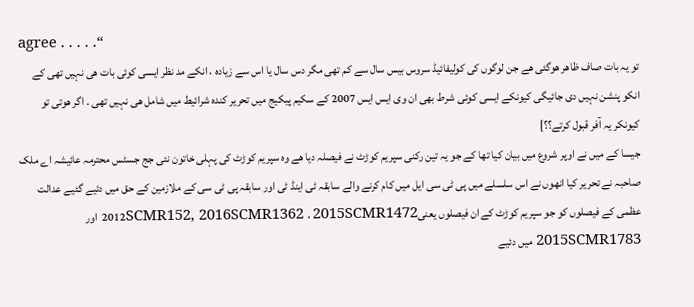agree . . . . .“
تو یہ بات صاف ظاھر ھوگئی ھے جن لوگوں کی کولیفائیڈ سروس بیس سال سے کم تھی مگر دس سال یا اس سے زیادہ ، انکے مد نظر ایسی کوئی بات ھی نہیں تھی کے انکو پنشن نہیں دی جائیگی کیونکے ایسی کوئی شرط بھی ان وی ایس ایس 2007 کے سکیم پیکیج میں تحریر کندہ شرائیط میں شامل ھی نہیں تھی . اگر ھوتی تو کیونکر یہ آفر قبول کرتے؟؟]
جیسا کے میں نے اوپر شروع میں بیان کیا تھا کے جو یہ تین رکنی سپریم کوڑٹ نے فیصلہ دیا ھے وہ سپریم کوڑٹ کی پہلی خاتون نئی جج جسٹس محترمہ عائیشہ اے ملک صاحبہ نے تحریر کیا انھوں نے اس سلسلے میں پی ٹی سی ایل میں کام کرنے والے سابقہ ٹی اینڈ ٹی اور سابقہ پی ٹی سی کے ملازمین کے حق میں دئیے گئیے عدالت عظمی کے فیصلوں کو جو سپریم کوڑٹ کے ان فیصلوں یعنی2012SCMR152, 2016SCMR1362 ، 2015SCMR1472 اور 2015SCMR1783 میں دئیے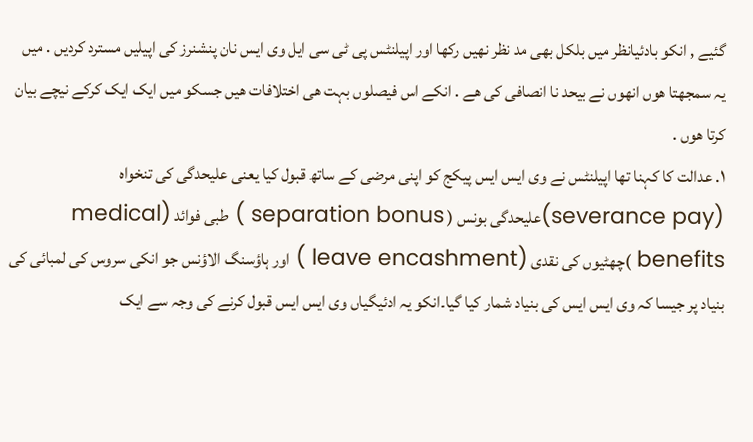گئیے , انکو بادئیانظر میں بلکل بھی مد نظر نھیں رکھا اور اپیلنٹس پی ٹی سی ایل وی ایس نان پنشنرز کی اپیلیں مسترد کردیں . میں یہ سمجھتا ھوں انھوں نے بیحد نا انصافی کی ھے . انکے اس فیصلوں بہت ھی اختلافات ھیں جسکو میں ایک ایک کرکے نیچے بیان کرتا ھوں .
۱. عدالت کا کہنا تھا اپیلنٹس نے وی ایس ایس پیکج کو اپنی مرضی کے ساتھ قبول کیا یعنی علیحدگی کی تنخواہ (severance pay)علیحدگی بونس ( separation bonus ) طبی فوائد (medical benefits )چھٹیوں کی نقدی (leave encashment ) اور ہاؤسنگ الاؤنس جو انکی سروس کی لمبائی کی بنیاد پر جیسا کہ وی ایس ایس کی بنیاد شمار کیا گیا۔انکو یہ ادئیگیاں وی ایس ایس قبول کرنے کی وجہ سے ایک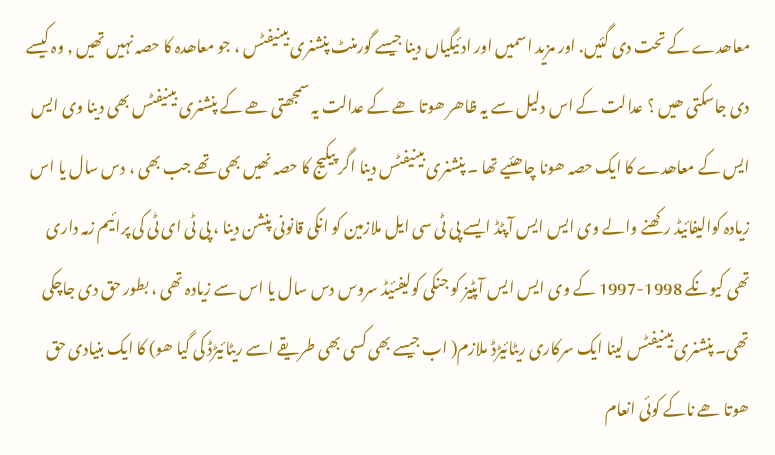معاھدے کے تحت دی گئیں. اور مزید اسمیں اور ادئیگیاں دینا جیسے گورمنٹ پنشنری بینیفٹس ، جو معاھدہ کا حصہ نہیں تھیں , وہ کیسے دی جاسکتی ھیں ؟ عدالت کے اس دلیل سے یہ ظاھر ھوتا ھے کے عدالت یہ سمجھتی ھے کے پنشنری بینیفٹس بھی دینا وی ایس ایس کے معاھدے کا ایک حصہ ھونا چاھئیے تھا ۔ پنشنری بینیفٹس دینا اگر پیکیج کا حصہ نھیں بھی تھے جب بھی ، دس سال یا اس زیادہ کوالیفائیڈ رکھنے والے وی ایس ایس آپٹڈ ایسے پی ٹی سی ایل ملازمین کو انکی قانونی پنشن دینا ، پی ٹی ای ٹی کی پرائیم زمہ داری تھی کیونکے 1998-1997 کے وی ایس ایس آپٹیز کو جنکی کولیفئیڈ سروس دس سال یا اس سے زیادہ تھی ، بطور حق دی جاچکی تھی۔ پنشنری بینیفٹس لینا ایک سرکاری ریٹائیڑڈ ملازم( اب جیسے بھی کسی بھی طریقے اسے ریٹائیڑڈ کی گیا ھو) کا ایک بنیادی حق ھوتا ھے ناکے کوئی انعام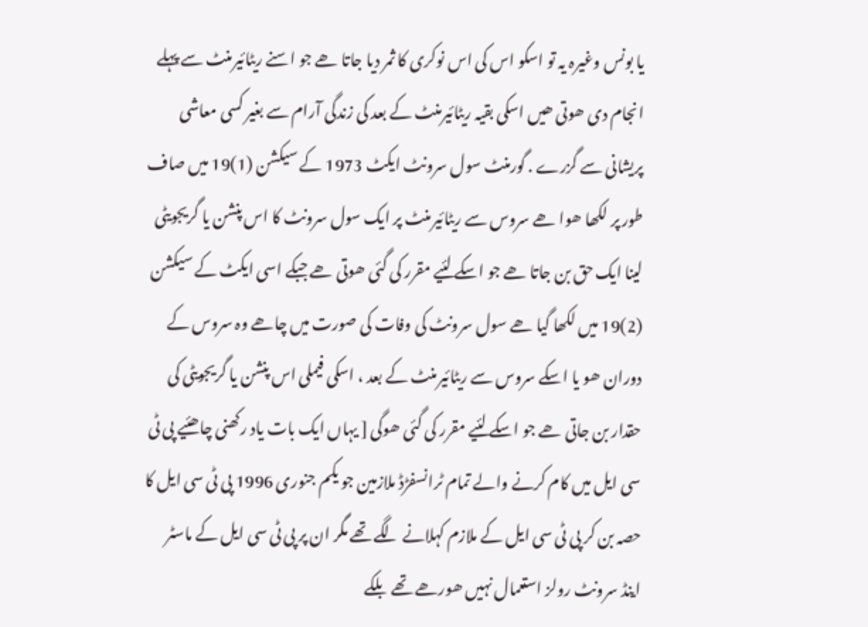یا بونس وغیرہ یہ تو اسکو اس کی اس نوکری کا ثمر دیا جاتا ھے جو اسنے ریٹائیرمنٹ سے پہلے انجام دی ھوتی ھیں اسکی بقیہ ریٹائیرمنٹ کے بعد کی زندگی آرام سے بغیر کسی معاشی پریشانی سے گزرے . گورمنٹ سول سرونٹ ایکٹ 1973 کے سیکشن (1)19 میں صاف طور پر لکھا ھوا ھے سروس سے ریٹائیرمنٹ پر ایک سول سرونٹ کا اس پنشن یا گریجویٹی لینا ایک حق بن جاتا ھے جو اسکے لئیے مقرر کی گئی ھوتی ھے جبکے اسی ایکٹ کے سیکشن (2)19 میں لکھا گیا ھے سول سرونٹ کی وفات کی صورت میں چاھے وہ سروس کے دوران ھو یا اسکے سروس سے ریٹائیرمنٹ کے بعد ، اسکی فیملی اس پنشن یا گریجویٹی کی حقدار بن جاتی ھے جو اسکے لئیے مقرر کی گئی ھوگی [ یہاں ایک بات یاد رکھنی چاھئیے پی ٹی سی ایل میں کام کرنے والے تمام ٹرانسفڑڈ ملازمین جو یکم جنوری 1996 پی ٹی سی ایل کا حصہ بن کر پی ٹی سی ایل کے ملازم کہلانے لگے تھے مگر ان پر پی ٹی سی ایل کے ماسٹر اینڈ سرونٹ رولز استعمال نہیں ھورھے تھے بلکے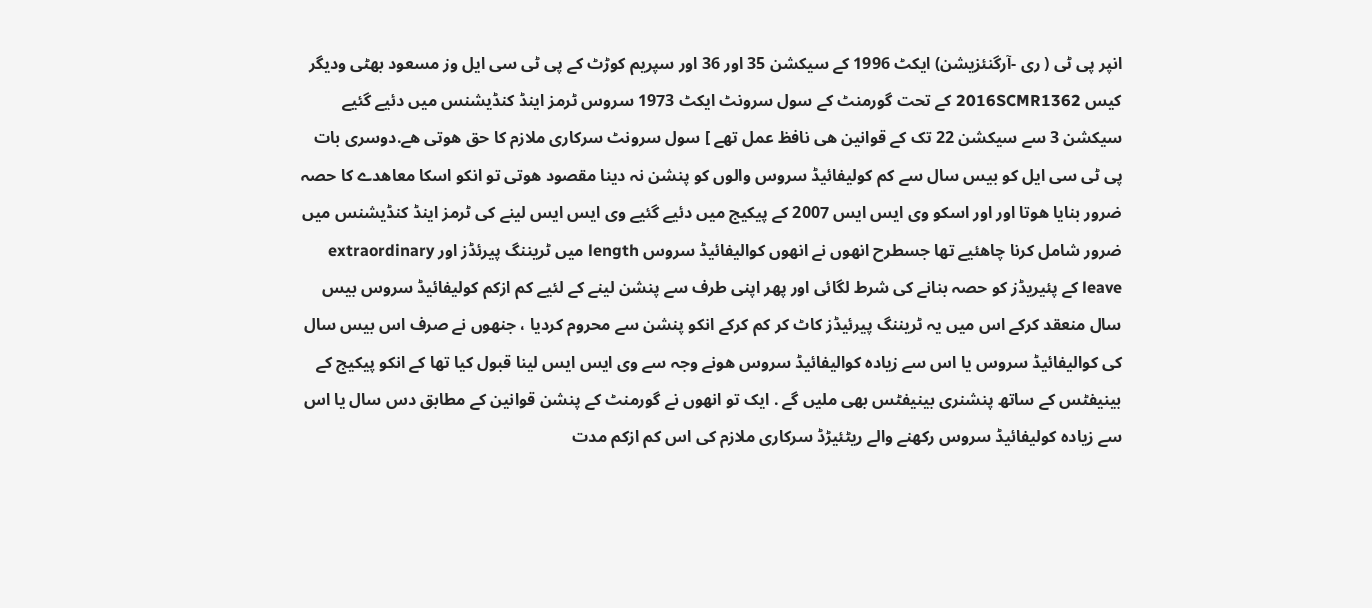انپر پی ٹی ( ری -آرگنئزیشن) ایکٹ 1996 کے سیکشن 35 اور 36 اور سپریم کوڑٹ کے پی ٹی سی ایل وز مسعود بھٹی ودیگر کیس 2016SCMR1362 کے تحت گورمنٹ کے سول سرونٹ ایکٹ 1973 سروس ٹرمز اینڈ کنڈیشنس میں دئیے گئیے سیکشن 3 سے سیکشن 22 تک کے قوانین ھی نافظ عمل تھے ] سول سرونٹ سرکاری ملازم کا حق ھوتی ھے.دوسری بات پی ٹی سی ایل کو بیس سال سے کم کولیفائیڈ سروس والوں کو پنشن نہ دینا مقصود ھوتی تو انکو اسکا معاھدے کا حصہ ضرور بنایا ھوتا اور اور اسکو وی ایس ایس 2007 کے پیکیج میں دئیے گئیے وی ایس ایس لینے کی ٹرمز اینڈ کنڈیشنس میں ضرور شامل کرنا چاھئیے تھا جسطرح انھوں نے انھوں کوالیفائیڈ سروس length میں ٹریننگ پیرئڈز اور extraordinary leave کے پئیریڈز کو حصہ بنانے کی شرط لگائی اور پھر اپنی طرف سے پنشن لینے کے لئیے کم ازکم کولیفائیڈ سروس بیس سال منعقد کرکے اس میں یہ ٹریننگ پیرئیڈز کاٹ کر کم کرکے انکو پنشن سے محروم کردیا ، جنھوں نے صرف اس بیس سال کی کوالیفائیڈ سروس یا اس سے زیادہ کوالیفائیڈ سروس ھونے وجہ سے وی ایس ایس لینا قبول کیا تھا کے انکو پیکیج کے بینیفٹس کے ساتھ پنشنری بینیفٹس بھی ملیں گے . ایک تو انھوں نے گورمنٹ کے پنشن قوانین کے مطابق دس سال یا اس سے زیادہ کولیفائیڈ سروس رکھنے والے ریٹئیڑڈ سرکاری ملازم کی اس کم ازکم مدت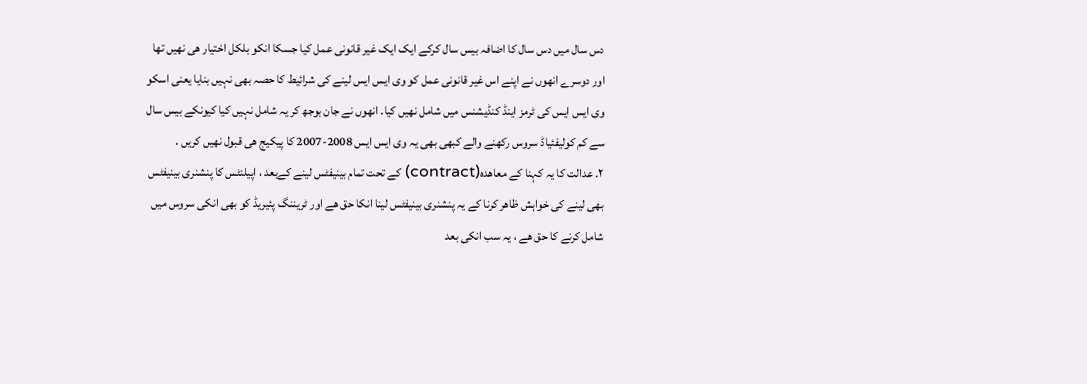دس سال میں دس سال کا اضافہ بیس سال کرکے ایک ایک غیر قانونی عمل کیا جسکا انکو بلکل اختیار ھی نھیں تھا اور دوسرے انھوں نے اپنے اس غیر قانونی عمل کو وی ایس ایس لینے کی شرائیط کا حصہ بھی نہیں بنایا یعنی اسکو وی ایس ایس کی ٹرمز اینڈ کنڈیشنس میں شامل نھیں کیا. انھوں نے جان بوجھ کر یہ شامل نہیں کیا کیونکے بیس سال سے کم کولیفئیاڈ سروس رکھنے والے کبھی بھی یہ وی ایس ایس 2008-2007 کا پیکیج ھی قبول نھیں کریں .
۲. عدالت کا یہ کہنا کے معاھدہ(contract) کے تحت تمام بینیفٹس لینے کےبعد ، اپیلنٹس کا پنشنری بینیفٹس بھی لینے کی خواہش ظاھر کرنا کے یہ پنشنری بینیفٹس لینا انکا حق ھے اور ٹریننگ پئیریڈ کو بھی انکی سروس میں شامل کرنے کا حق ھے ، یہ سب انکی بعد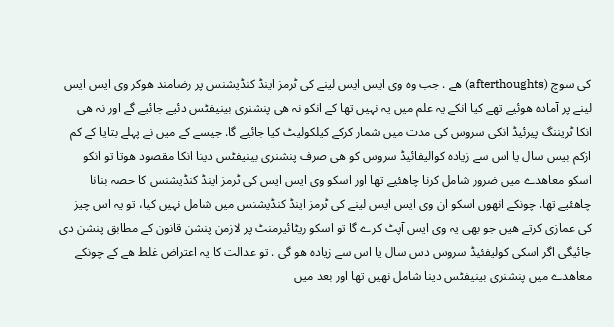کی سوچ (afterthoughts) ھے . جب وہ وی ایس ایس لینے کی ٹرمز اینڈ کنڈیشنس پر رضامند ھوکر وی ایس ایس لینے پر آمادہ ھوئیے تھے کیا انکے یہ علم میں یہ نہیں تھا کے انکو نہ ھی پنشنری بینیفٹس دئیے جائیے گے اور نہ ھی انکا ٹریننگ پیرئیڈ انکی سروس کی مدت میں شمار کرکے کیلکولیٹ کیا جائیے گا. جیسے کے میں نے پہلے بتایا کے کم ازکم بیس سال یا اس سے زیادہ کوالیفائیڈ سروس کو ھی صرف پنشنری بینیفٹس دینا انکا مقصود ھوتا تو انکو اسکو معاھدے میں ضرور شامل کرنا چاھئیے تھا اور اسکو وی ایس ایس کی ٹرمز اینڈ کنڈیشنس کا حصہ بنانا چاھئیے تھا. چونکے انھوں اسکو ان وی ایس ایس لینے کی ٹرمز اینڈ کنڈیشنس میں شامل نہیں کیا، تو یہ اس چیز کی عمازی کرتے ھیں جو بھی یہ وی ایس آپٹ کرے گا تو اسکو ریٹائیرمنٹ پر لازمن پنشن قانون کے مطابق پنشن دی جائیگی اگر اسکی کولیفئیڈ سروس دس سال یا اس سے زیادہ ھو گی . تو عدالت کا یہ اعتراض غلط ھے کے چونکے معاھدے میں پنشنری بینیفٹس دینا شامل نھیں تھا اور بعد میں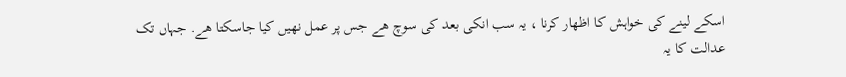اسکے لینے کی خواہش کا اظھار کرنا ، یہ سب انکی بعد کی سوچ ھے جس پر عمل نھیں کیا جاسکتا ھے. جہاں تک عدالت کا یہ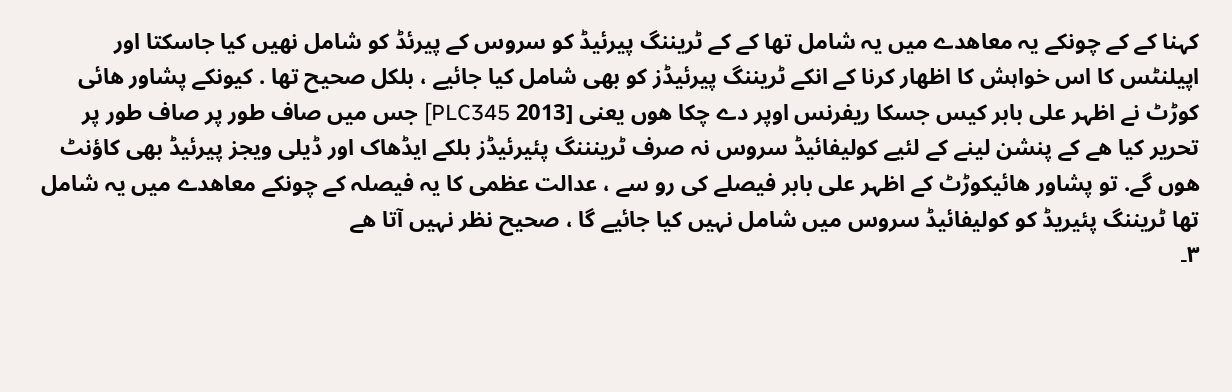کہنا کے کے چونکے یہ معاھدے میں یہ شامل تھا کے کے ٹریننگ پیرئیڈ کو سروس کے پیرئڈ کو شامل نھیں کیا جاسکتا اور اپیلنٹس کا اس خواہش کا اظھار کرنا کے انکے ٹریننگ پیرئیڈز کو بھی شامل کیا جائیے ، بلکل صحیح تھا . کیونکے پشاور ھائی کوڑٹ نے اظہر علی بابر کیس جسکا ریفرنس اوپر دے چکا ھوں یعنی [2013 PLC345] جس میں صاف طور پر صاف طور پر تحریر کیا ھے کے پنشن لینے کے لئیے کولیفائیڈ سروس نہ صرف ٹرینننگ پئیرئیڈز بلکے ایڈھاک اور ڈیلی ویجز پیرئیڈ بھی کاؤنٹ ھوں گے. تو پشاور ھائیکوڑٹ کے اظہر علی بابر فیصلے کی رو سے ، عدالت عظمی کا یہ فیصلہ کے چونکے معاھدے میں یہ شامل تھا ٹریننگ پئیریڈ کو کولیفائیڈ سروس میں شامل نہیں کیا جائیے گا ، صحیح نظر نہیں آتا ھے
۳۔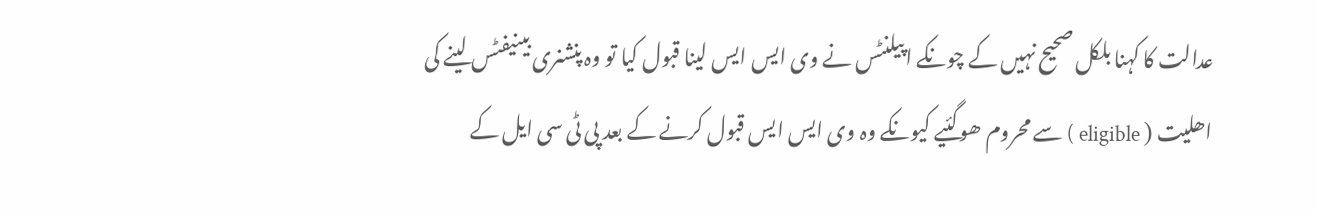عدالت کا کہنا بلکل صحیح نہیں کے چونکے اپیلنٹس نے وی ایس ایس لینا قبول کیا تو وہ پنشنری بینیفٹس لینے کی اھلیت ( eligible ) سے محروم ھوگئیے کیونکے وہ وی ایس ایس قبول کرنے کے بعد پی ٹی سی ایل کے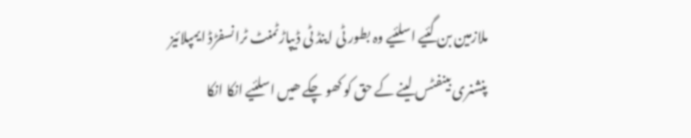ملازمین بن گئیے اسلئیے وہ بطور ٹی اینڈ ٹی ڈیپاڑٹمنٹ ٹرانسفڑڈ ایمپلائیز پنشنری بینفٹس لینے کے حق کو کھو چکے ھیں اسلئیے انکا انکا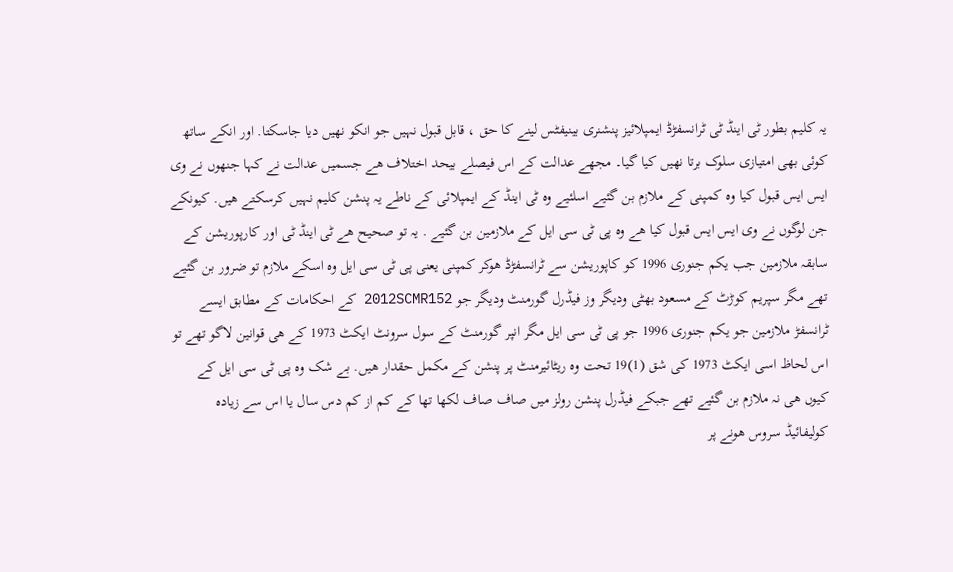یہ کلیم بطور ٹی اینڈ ٹی ٹرانسفڑڈ ایمپلائیز پنشنری بینیفٹس لینے کا حق ، قابل قبول نہیں جو انکو نھیں دیا جاسکتا. اور انکے ساتھ کوئی بھی امتیازی سلوک برتا نھیں کیا گیا۔ مجھے عدالت کے اس فیصلے بیحد اختلاف ھے جسمیں عدالت نے کہا جنھوں نے وی ایس ایس قبول کیا وہ کمپنی کے ملازم بن گئیے اسلئیے وہ ٹی اینڈ کے ایمپلائی کے ناطے یہ پنشن کلیم نہیں کرسکتے ھیں. کیونکے جن لوگوں نے وی ایس ایس قبول کیا ھے وہ پی ٹی سی ایل کے ملازمین بن گئیے . یہ تو صحیح ھے ٹی اینڈ ٹی اور کارپوریشن کے سابقہ ملازمین جب یکم جنوری 1996 کو کاپوریشن سے ٹرانسفڑڈ ھوکر کمپنی یعنی پی ٹی سی ایل وہ اسکے ملازم تو ضرور بن گئیے تھے مگر سپریم کوڑٹ کے مسعود بھٹی ودیگر وز فیڈرل گورمنٹ ودیگر جو 2012SCMR152 کے احکامات کے مطابق ایسے ٹرانسفڑ ملازمین جو یکم جنوری 1996 جو پی ٹی سی ایل مگر انپر گورمنٹ کے سول سرونٹ ایکٹ 1973 کے ھی قوانین لاگو تھے تو اس لحاظ اسی ایکٹ 1973 کی شق (1)19 تحت وہ ریٹائیرمنٹ پر پنشن کے مکمل حقدار ھیں. بے شک وہ پی ٹی سی ایل کے کیوں ھی نہ ملازم بن گئیے تھے جبکے فیڈرل پنشن رولز میں صاف صاف لکھا تھا کے کم از کم دس سال یا اس سے زیادہ کولیفائیڈ سروس ھونے پر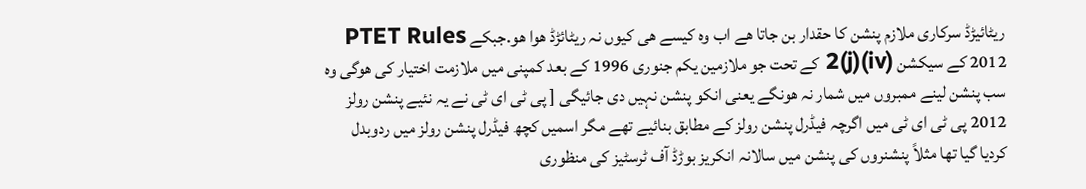ریٹائیڑڈ سرکاری ملازم پنشن کا حقدار بن جاتا ھے اب وہ کیسے ھی کیوں نہ ریٹائڑڈ ھوا ھو.جبکے PTET Rules 2012 کے سیکشن (iv)(j)2 کے تحت جو ملازمین یکم جنوری 1996 کے بعد کمپنی میں ملازمت اختیار کی ھوگی وہ سب پنشن لینے ممبروں میں شمار نہ ھونگے یعنی انکو پنشن نہیں دی جائیگی [ پی ٹی ای ٹی نے یہ نئیے پنشن رولز 2012 پی ٹی ای ٹی میں اگرچہ فیڈرل پنشن رولز کے مطابق بنائیے تھے مگر اسمیں کچھ فیڈرل پنشن رولز میں ردوبدل کردیا گیا تھا مثلاً پنشنروں کی پنشن میں سالانہ انکریز بوڑڈ آف ٹرسٹیز کی منظوری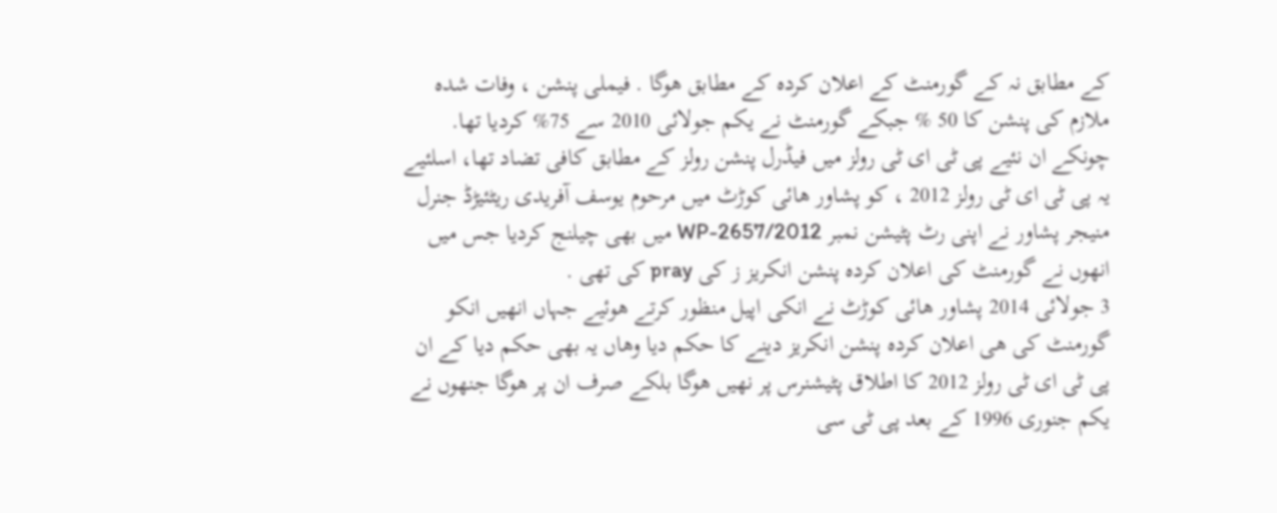کے مطابق نہ کے گورمنٹ کے اعلان کردہ کے مطابق ھوگا . فیملی پنشن ، وفات شدہ ملازم کی پنشن کا 50 % جبکے گورمنٹ نے یکم جولائی 2010 سے 75% کردیا تھا. چونکے ان نئیے پی ٹی ای ٹی رولز میں فیڈرل پنشن رولز کے مطابق کافی تضاد تھا، اسلئیے یہ پی ٹی ای ٹی رولز 2012 ، کو پشاور ھائی کوڑٹ میں مرحوم یوسف آفریدی ریٹئیڑڈ جنرل منیجر پشاور نے اپنی رٹ پٹیشن نمبر WP-2657/2012 میں بھی چیلنج کردیا جس میں انھوں نے گورمنٹ کی اعلان کردہ پنشن انکریز ز کی pray کی تھی .
3 جولائی 2014 پشاور ھائی کوڑٹ نے انکی اپیل منظور کرتے ھوئیے جہاں انھیں انکو گورمنٹ کی ھی اعلان کردہ پنشن انکریز دینے کا حکم دیا وھاں یہ بھی حکم دیا کے ان پی ٹی ای ٹی رولز 2012 کا اطلاق پٹیشنرس پر نھیں ھوگا بلکے صرف ان پر ھوگا جنھوں نے یکم جنوری 1996 کے بعد پی ٹی سی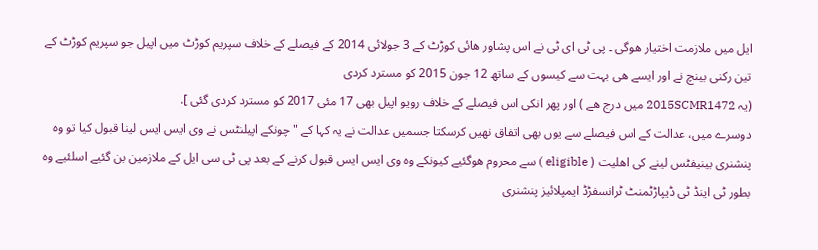ایل میں ملازمت اختیار ھوگی ۔ پی ٹی ای ٹی نے اس پشاور ھائی کوڑٹ کے 3 جولائی 2014 کے فیصلے کے خلاف سپریم کوڑٹ میں اپیل جو سپریم کوڑٹ کے تین رکنی بینچ نے اور ایسے ھی بہت سے کیسوں کے ساتھ 12 جون 2015 کو مسترد کردی
(یہ 2015SCMR1472 میں درج ھے ) اور پھر انکی اس فیصلے کے خلاف رویو اپیل بھی 17 مئی 2017 کو مسترد کردی گئی ].
دوسرے میں، عدالت کے اس فیصلے سے یوں بھی اتفاق نھیں کرسکتا جسمیں عدالت نے یہ کہا کے " چونکے اپیلنٹس نے وی ایس ایس لینا قبول کیا تو وہ پنشنری بینیفٹس لینے کی اھلیت ( eligible ) سے محروم ھوگئیے کیونکے وہ وی ایس ایس قبول کرنے کے بعد پی ٹی سی ایل کے ملازمین بن گئیے اسلئیے وہ بطور ٹی اینڈ ٹی ڈیپاڑٹمنٹ ٹرانسفڑڈ ایمپلائیز پنشنری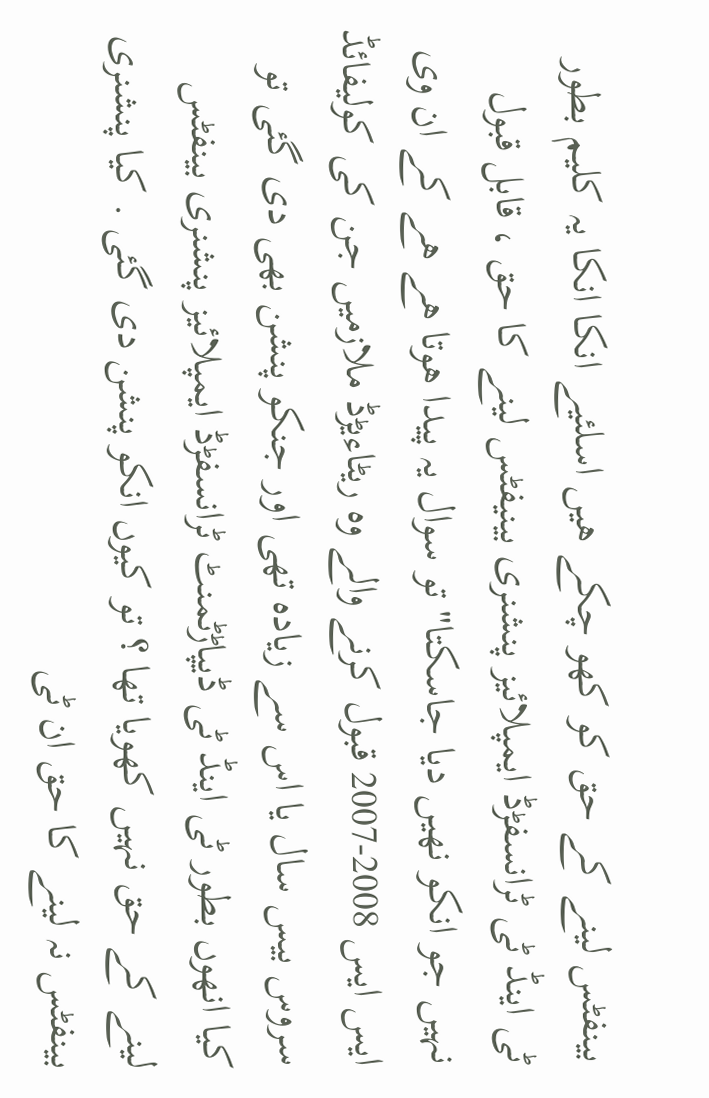بینفٹس لینے کے حق کو کھو چکے ھیں اسلئیے انکا انکا یہ کلیم بطور ٹی اینڈ ٹی ٹرانسفڑڈ ایمپلائیز پنشنری بینیفٹس لینے کا حق ، قابل قبول نہیں جو انکو نھیں دیا جاسکتا" تو سوال یہ پیدا ھوتا ھے ھے کے ان وی ایس ایس 2008-2007 قبول کرنے والے وہ ریٹاءیڑڈ ملازمیں جن کی کولیفائڈ سروس بیس سال یا اس سے زیادہ تھی اور جنکو پنشن بھی دی گئی تو کیا انھوں بطور ٹی اینڈ ٹی ڈیپاڑٹمنٹ ٹرانسفڑڈ ایمپلائیز پنشنری بینفٹس لینے کے حق نہیں کھویا تھا ؟ تو کیوں انکو پنشن دی گئی . کیا پنشنری بینفٹس نہ لینے کا حق ان ٹی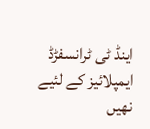اینڈ ٹی ٹرانسفڑڈ ایمپلائیز کے لئیے نھیں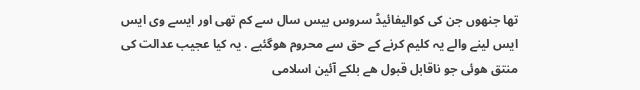تھا جنھوں جن کی کوالیفائیڈ سروس بیس سال سے کم تھی اور ایسے وی ایس ایس لینے والے یہ کلیم کرنے کے حق سے محروم ھوگئیے . یہ کیا عجیب عدالت کی منتق ھوئی جو ناقابل قبول ھے بلکے آئین اسلامی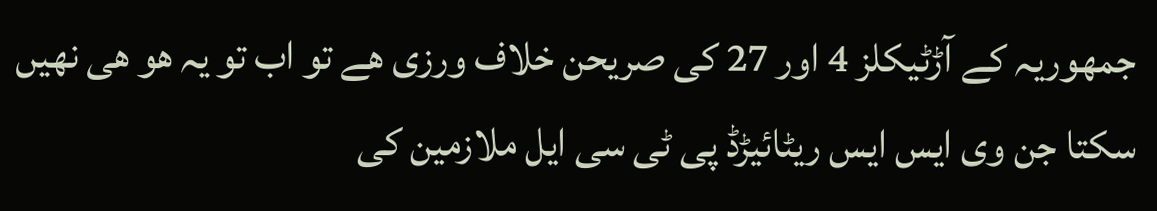جمھوریہ کے آڑٹیکلز 4 اور 27 کی صریحن خلاف ورزی ھے تو اب تو یہ ھو ھی نھیں سکتا جن وی ایس ایس ریٹائیڑڈ پی ٹی سی ایل ملازمین کی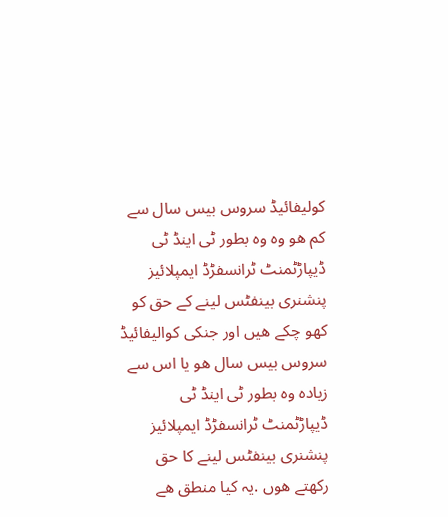کولیفائیڈ سروس بیس سال سے کم ھو وہ وہ بطور ٹی اینڈ ٹی ڈیپاڑٹمنٹ ٹرانسفڑڈ ایمپلائیز پنشنری بینفٹس لینے کے حق کو کھو چکے ھیں اور جنکی کوالیفائیڈ سروس بیس سال ھو یا اس سے زیادہ وہ بطور ٹی اینڈ ٹی ڈیپاڑٹمنٹ ٹرانسفڑڈ ایمپلائیز پنشنری بینفٹس لینے کا حق رکھتے ھوں .یہ کیا منطق ھے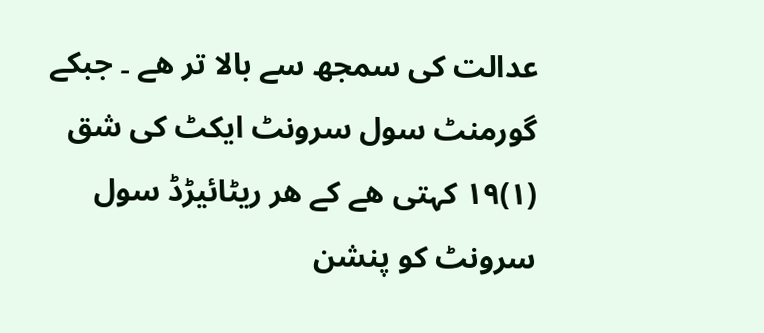عدالت کی سمجھ سے بالا تر ھے ۔ جبکے گورمنٹ سول سرونٹ ایکٹ کی شق (۱)۱۹ کہتی ھے کے ھر ریٹائیڑڈ سول سرونٹ کو پنشن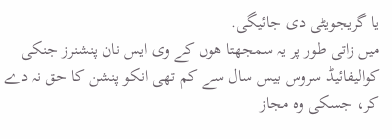یا گریجویٹی دی جائیگی.
میں زاتی طور پر یہ سمجھتا ھوں کے وی ایس نان پنشنرز جنکی کوالیفائیڈ سروس بیس سال سے کم تھی انکو پنشن کا حق نہ دے کر، جسکی وہ مجاز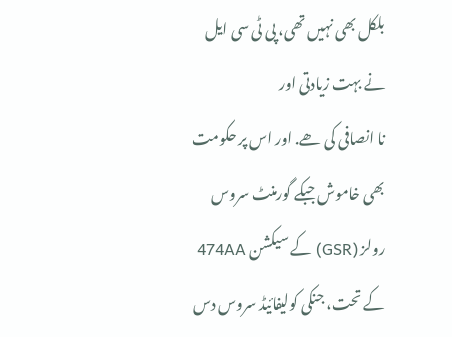بلکل بھی نہیں تھی، پی ٹی سی ایل نے بہت زیادتی اور
نا انصافی کی ھے. اور اس پر حکومت بھی خاموش جبکے گورمنٹ سروس رولز (GSR) کے سیکشن 474AA کے تحت، جنکی کولیفائیڈ سروس دس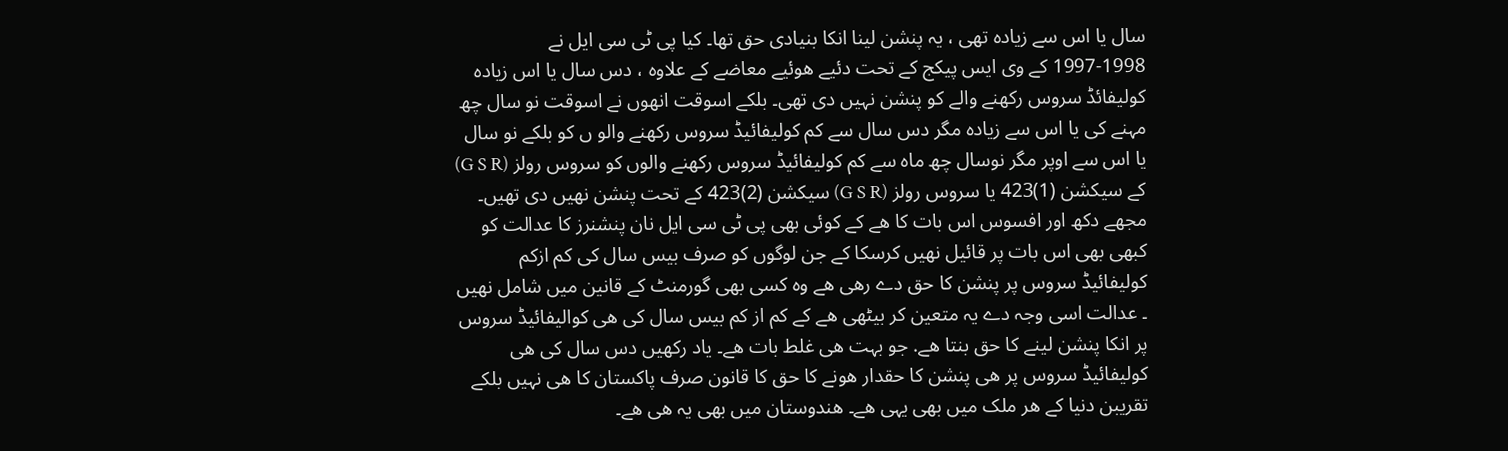سال یا اس سے زیادہ تھی ، یہ پنشن لینا انکا بنیادی حق تھا۔ کیا پی ٹی سی ایل نے 1998-1997 کے وی ایس پیکج کے تحت دئیے ھوئیے معاضے کے علاوہ ، دس سال یا اس زیادہ کولیفائڈ سروس رکھنے والے کو پنشن نہیں دی تھی۔ بلکے اسوقت انھوں نے اسوقت نو سال چھ مہنے کی یا اس سے زیادہ مگر دس سال سے کم کولیفائیڈ سروس رکھنے والو ں کو بلکے نو سال یا اس سے اوپر مگر نوسال چھ ماہ سے کم کولیفائیڈ سروس رکھنے والوں کو سروس رولز (G S R) کے سیکشن (1)423 یا سروس رولز (G S R) سیکشن (2)423 کے تحت پنشن نھیں دی تھیں۔ مجھے دکھ اور افسوس اس بات کا ھے کے کوئی بھی پی ٹی سی ایل نان پنشنرز کا عدالت کو کبھی بھی اس بات پر قائیل نھیں کرسکا کے جن لوگوں کو صرف بیس سال کی کم ازکم کولیفائیڈ سروس پر پنشن کا حق دے رھی ھے وہ کسی بھی گورمنٹ کے قانین میں شامل نھیں ۔ عدالت اسی وجہ دے یہ متعین کر بیٹھی ھے کے کم از کم بیس سال کی ھی کوالیفائیڈ سروس پر انکا پنشن لینے کا حق بنتا ھے. جو بہت ھی غلط بات ھے۔ یاد رکھیں دس سال کی ھی کولیفائیڈ سروس پر ھی پنشن کا حقدار ھونے کا حق کا قانون صرف پاکستان کا ھی نہیں بلکے تقریبن دنیا کے ھر ملک میں بھی یہی ھے۔ ھندوستان میں بھی یہ ھی ھے۔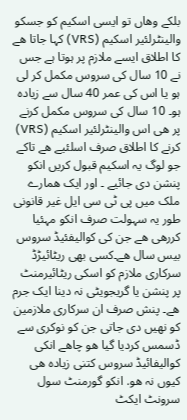بلکے وھاں تو ایسی اسکیم کو جسکو والینٹرلئیر اسکیم (VRS) کہا جاتا ھے کا اطلاق ایسے ملازم پر ہوتا ہے جس نے 10 سال کی سروس مکمل کر لی ہو یا اس کی عمر 40 سال سے زیادہ ہو۔ 10 سال کی سروس مکمل کرنے پر ھی اس والینٹرلئیر اسکیم (VRS) کرنے کا اطلاق صرف اسلئیے ھے تاکے جو لوگ یہ اسکیم قبول کریں انکو پنشن دی جائیے ۔ اور ایک ھمارے ملک میں پی ٹی سی ایل غیر قانونی طور یہ سہولت صرف انکو مہئیا کررھی ھے جن کی کوالیفئیڈ سروس بیس سال ھے۔کسی بھی ریٹائیڑڈ سرکاری ملازم کو اسکی ریٹائیرمنٹ پر پنشن یا گریجویٹی نہ دینا ایک جرم ھے۔ پنش صرف ان سرکاری ملازمین کو نھیں دی جاتی جن کو نوکری سے ڈسمس کردیا گیا ھو چاھے انکی کوالیفائیڈ سروس کتنی زیادہ ھی کیوں نہ ھو. انکو گورمنٹ سول سرونٹ ایکٹ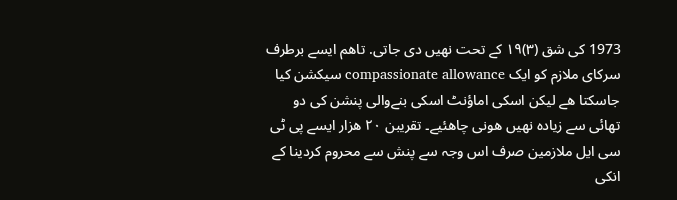1973 کی شق (۳)۱۹ کے تحت نھیں دی جاتی. تاھم ایسے برطرف سرکای ملازم کو ایک compassionate allowance سیکشن کیا جاسکتا ھے لیکن اسکی اماؤنٹ اسکی بنےوالی پنشن کی دو تھائی سے زیادہ نھیں ھونی چاھئیے۔ تقریبن ۲۰ ھزار ایسے پی ٹی سی ایل ملازمین صرف اس وجہ سے پنش سے محروم کردینا کے انکی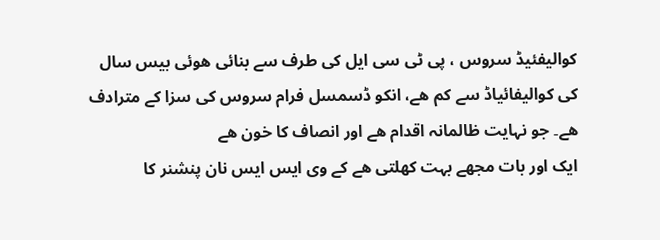کوالیفئیڈ سروس ، پی ٹی سی ایل کی طرف سے بنائی ھوئی بیس سال کی کوالیفائیاڈ سے کم ھے، انکو ڈسمسل فرام سروس کی سزا کے مترادف ھے۔ جو نہایت ظالمانہ اقدام ھے اور انصاف کا خون ھے
ایک اور بات مجھے بہت کھلتی ھے کے وی ایس ایس نان پنشنر کا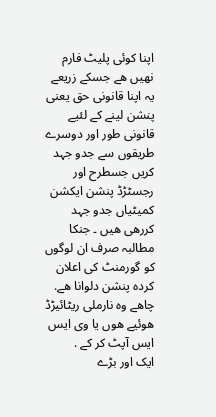اپنا کوئی پلیٹ فارم نھیں ھے جسکے زریعے یہ اپنا قانونی حق یعنی پنشن لینے کے لئیے قانونی طور اور دوسرے طریقوں سے جدو جہد کریں جسطرح اور رجسٹڑڈ پنشن ایکشن کمیٹیاں جدو جہد کررھی ھیں ۔ جنکا مطالبہ صرف ان لوگوں کو گورمنٹ کی اعلان کردہ پنشن دلوانا ھے. چاھے وہ نارملی ریٹائیڑڈ ھوئیے ھوں یا وی ایس ایس آپٹ کر کے .
ایک اور بڑے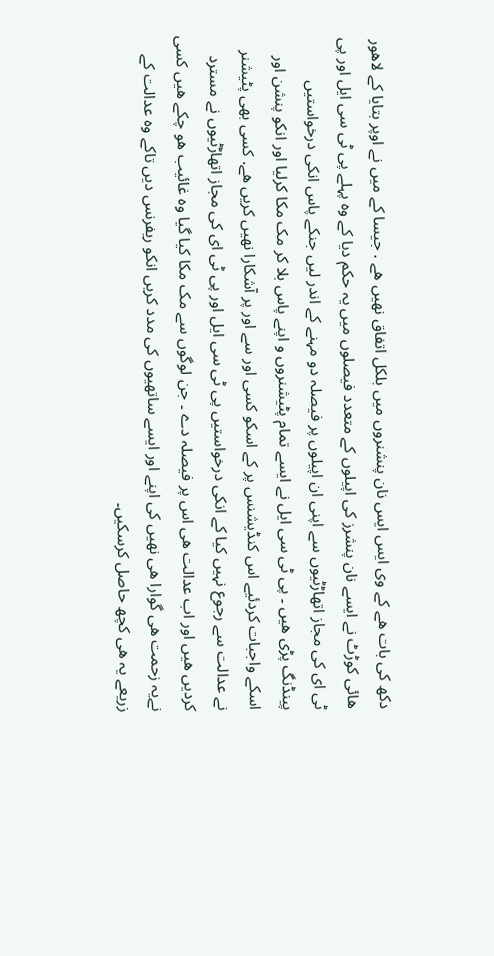دکھ کی بات ھے کے وی ایس ایس نان پنشنروں میں بلکل اتفاق نھیں ھے . جیسا کے میں نے اوپر بتایا کے لاھور ھائی کوڑٹ نے ایسے نان پنشرز کی اپیلوں کے متعدد فیصلوں میں یہ حکم دیا کے وہ پہلے پی ٹی سی ایل اور پی ٹی ای کی مجاز اتھاڑٹیوں سے اپنی ان اپیلوں پر فیصلہ دو مہنے کے اندر لیں جنکے پاس انکی درخواستیں پینڈنگ پڑی ھیں ۔ پی ٹی سی ایل نے ایسے تمام پٹیشنروں و اپنے پاس بلا کر مک مکا کرلیا اور انکو پنشن اور اسکے واجبات کردئیے اس کنڈیشنس پر کے اسکو کسی اور سے اور پر آشکارا نھیں کریں ھے. کسی بھی پٹیشنر نے عدالت سے رجوع نہیں کیا کے انکی درخواستیں پی ٹی سی ایل اور پی ٹی ای کی مجاز اتھاڑٹیوں نے مسترد کردیں ھیں اور اب عدالت ھی اس پر فیصلہ دے ۔ جن لوگوں سے مک مکا کیا گیا وہ غائیب ھو چکے ھیں کسی نےیہ زحمت ھی گوارا ھی نھیں کی اپنے اور ایسے ساتھیوں کی مدد کریں انکو ریفرنس دیں تاکے وہ عدالت کے زریعے یہ ھی کچھ حاصل کرسکیں۔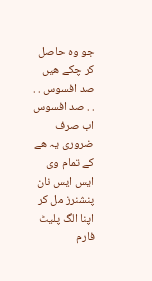جو وہ حاصل کر چکے ھیں صد افسوس . . . . صد افسوس
اب صرف ضروری یہ ھے کے تمام وی ایس ایس نان پنشنرز مل کر اپنا الگ پلیٹ فارم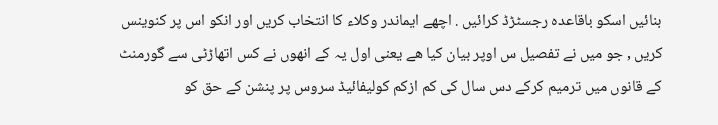بنائیں اسکو باقاعدہ رجسٹڑڈ کرائیں . اچھے ایماندر وکلاء کا انتخاب کریں اور انکو اس پر کنوینس کریں , جو میں نے تفصیل س اوپر بیان کیا ھے یعنی اول یہ کے انھوں نے کس اتھاڑٹی سے گورمنٹ کے قانوں میں ترمیم کرکے دس سال کی کم ازکم کولیفائیڈ سروس پر پنشن کے حق کو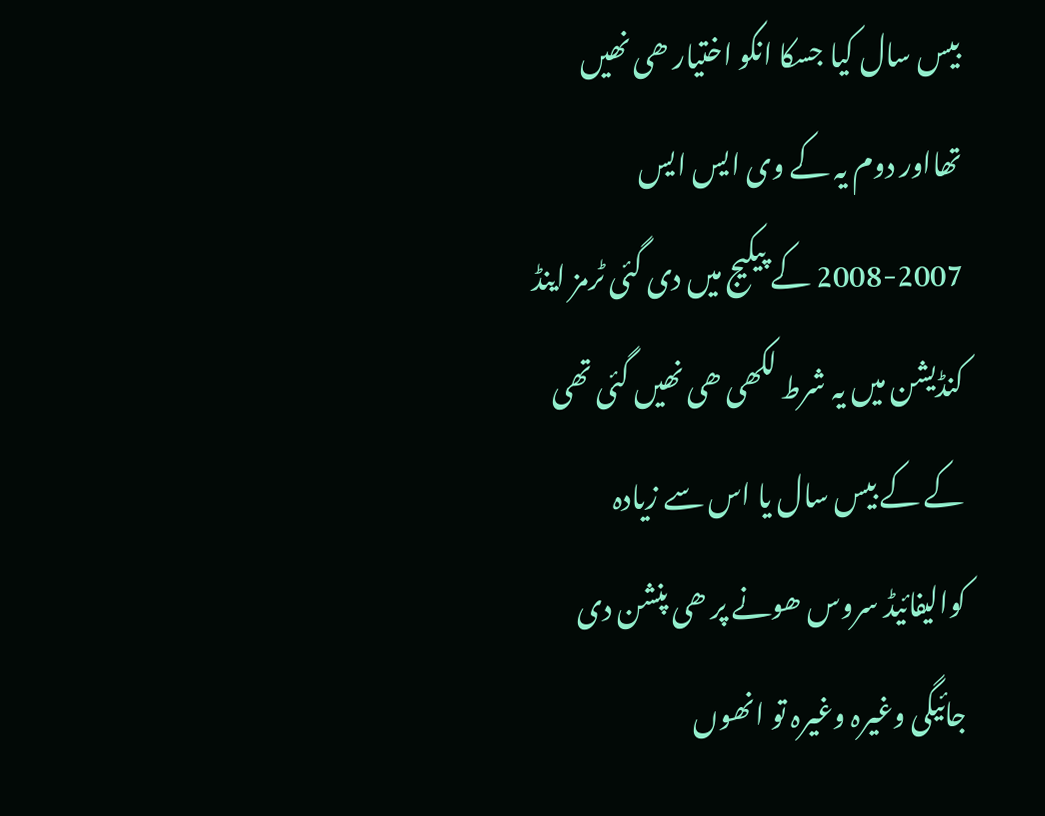بیس سال کیا جسکا انکو اختیار ھی نھیں تھااور دوم یہ کے وی ایس ایس 2007-2008 کے پیکیج میں دی گئی ٹرمز اینڈ کنڈیشن میں یہ شرط لکھی ھی نھیں گئی تھی کے کے بیس سال یا اس سے زیادہ کوالیفائیڈ سروس ھونے پر ھی پنشن دی جائیگی وغیرہ وغیرہ تو انھوں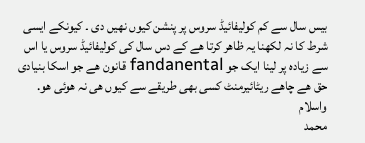بیس سال سے کم کولیفائیڈ سروس پر پنشن کیوں نھیں دی ۔ کیونکے ایسی شرط کا نہ لکھنا یہ ظاھر کرتا ھے کے دس سال کی کولیفائیڈ سروس یا اس سے زیادہ پر لینا ایک جو fandanental قانون ھے جو اسکا بنیادی حق ھے چاھے ریٹائیرمنٹ کسی بھی طریقے سے کیوں ھی نہ ھوئی ھو.
واسلام
محمد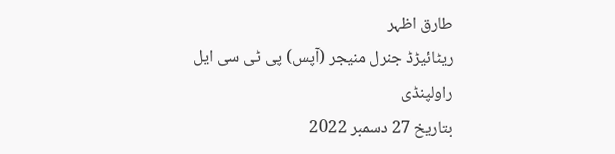طارق اظہر
ریٹائیڑڈ جنرل منیجر (آپس) پی ٹی سی ایل
راولپنڈی
بتاریخ 27 دسمبر 2022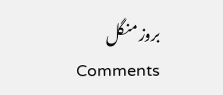بروز منگل
Comments